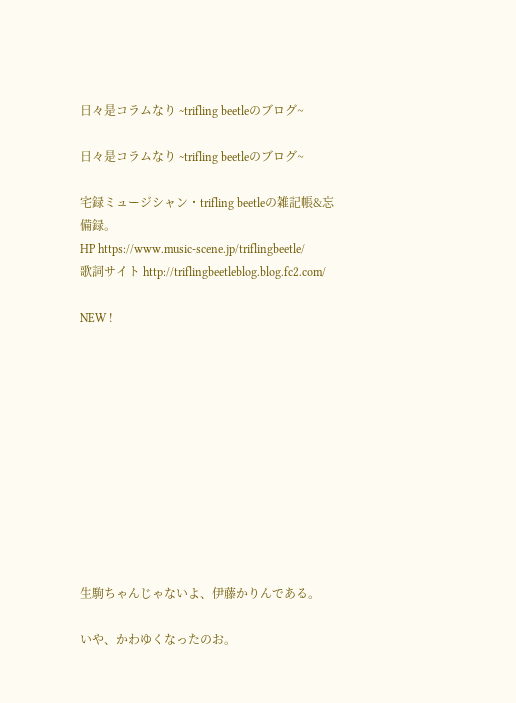日々是コラムなり ~trifling beetleのブログ~

日々是コラムなり ~trifling beetleのブログ~

宅録ミュージシャン・trifling beetleの雑記帳&忘備録。
HP https://www.music-scene.jp/triflingbeetle/
歌詞サイト http://triflingbeetleblog.blog.fc2.com/

NEW !











生駒ちゃんじゃないよ、伊藤かりんである。

いや、かわゆくなったのお。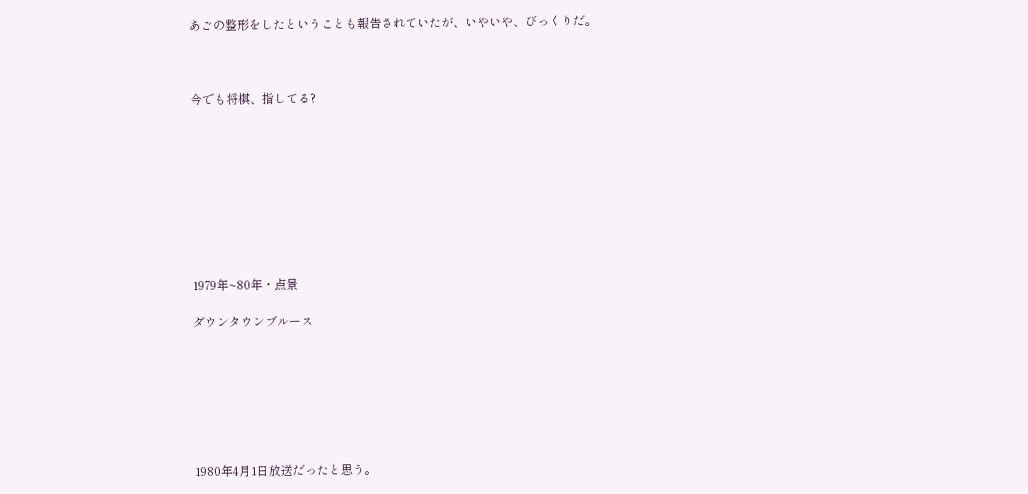あごの整形をしたということも報告されていたが、いやいや、びっくりだ。



今でも将棋、指してる?









1979年~80年・点景

ダウンタウンブルース







1980年4月1日放送だったと思う。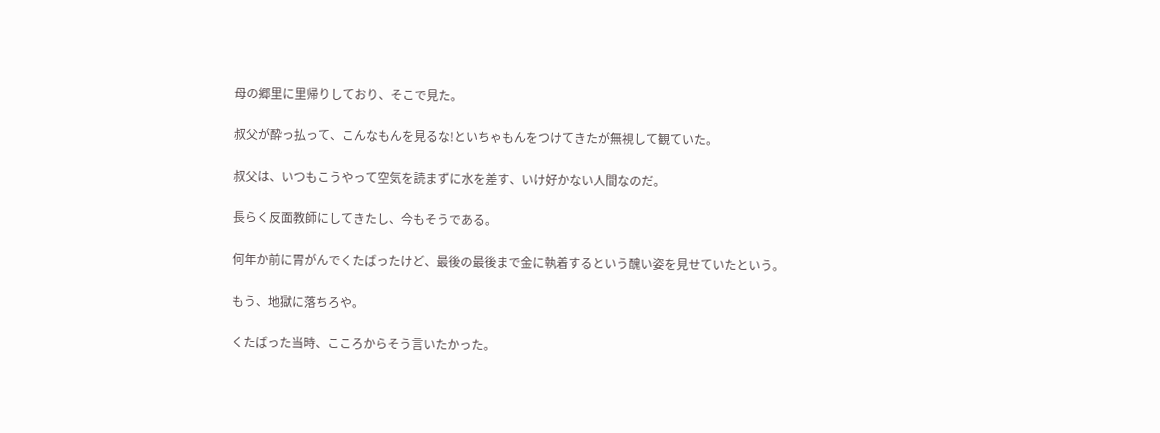母の郷里に里帰りしており、そこで見た。

叔父が酔っ払って、こんなもんを見るな!といちゃもんをつけてきたが無視して観ていた。

叔父は、いつもこうやって空気を読まずに水を差す、いけ好かない人間なのだ。

長らく反面教師にしてきたし、今もそうである。

何年か前に胃がんでくたばったけど、最後の最後まで金に執着するという醜い姿を見せていたという。

もう、地獄に落ちろや。

くたばった当時、こころからそう言いたかった。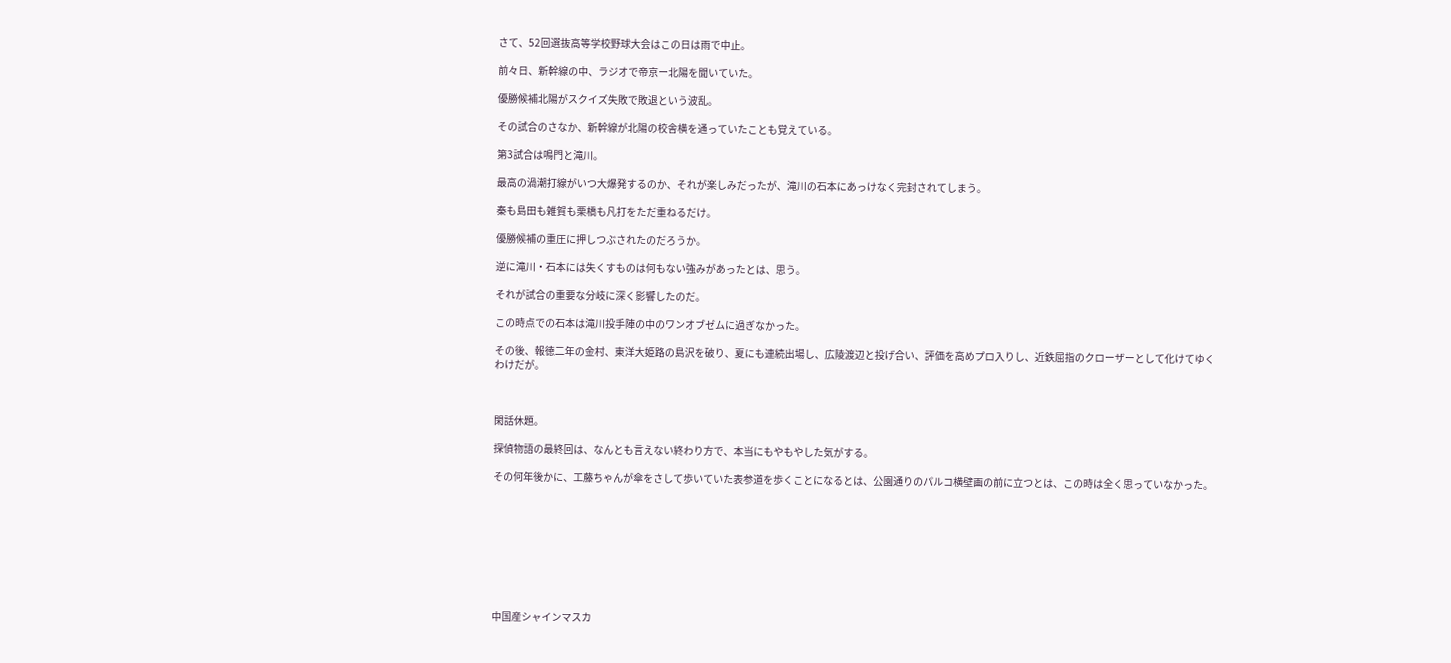さて、52回選抜高等学校野球大会はこの日は雨で中止。

前々日、新幹線の中、ラジオで帝京ー北陽を聞いていた。

優勝候補北陽がスクイズ失敗で敗退という波乱。

その試合のさなか、新幹線が北陽の校舎横を通っていたことも覚えている。

第3試合は鳴門と滝川。

最高の渦潮打線がいつ大爆発するのか、それが楽しみだったが、滝川の石本にあっけなく完封されてしまう。

秦も島田も雑賀も栗橋も凡打をただ重ねるだけ。

優勝候補の重圧に押しつぶされたのだろうか。

逆に滝川・石本には失くすものは何もない強みがあったとは、思う。

それが試合の重要な分岐に深く影響したのだ。

この時点での石本は滝川投手陣の中のワンオブゼムに過ぎなかった。

その後、報徳二年の金村、東洋大姫路の島沢を破り、夏にも連続出場し、広陵渡辺と投げ合い、評価を高めプロ入りし、近鉄屈指のクローザーとして化けてゆくわけだが。



閑話休題。

探偵物語の最終回は、なんとも言えない終わり方で、本当にもやもやした気がする。

その何年後かに、工藤ちゃんが傘をさして歩いていた表参道を歩くことになるとは、公園通りのパルコ横壁画の前に立つとは、この時は全く思っていなかった。









中国産シャインマスカ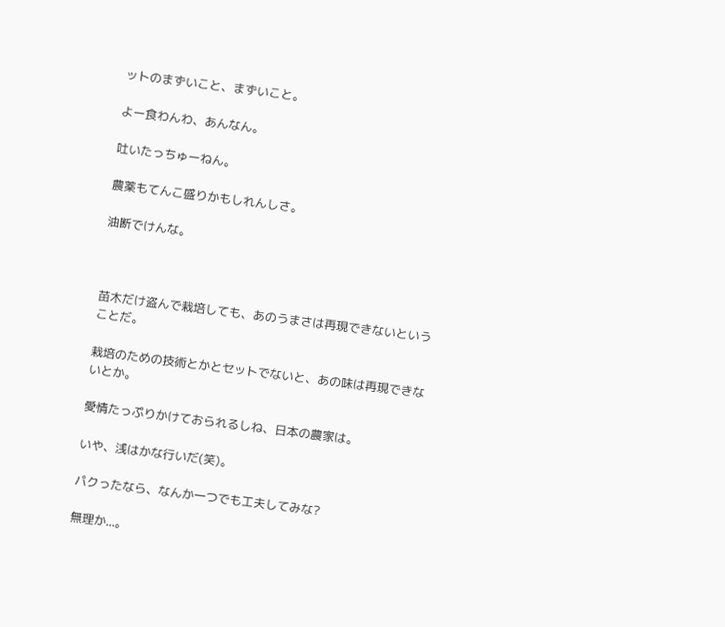ットのまずいこと、まずいこと。

よー食わんわ、あんなん。

吐いたっちゅーねん。

農薬もてんこ盛りかもしれんしさ。

油断でけんな。



苗木だけ盗んで栽培しても、あのうまさは再現できないということだ。

栽培のための技術とかとセットでないと、あの味は再現できないとか。

愛情たっぷりかけておられるしね、日本の農家は。

いや、浅はかな行いだ(笑)。

パクったなら、なんか一つでも工夫してみな?

無理か...。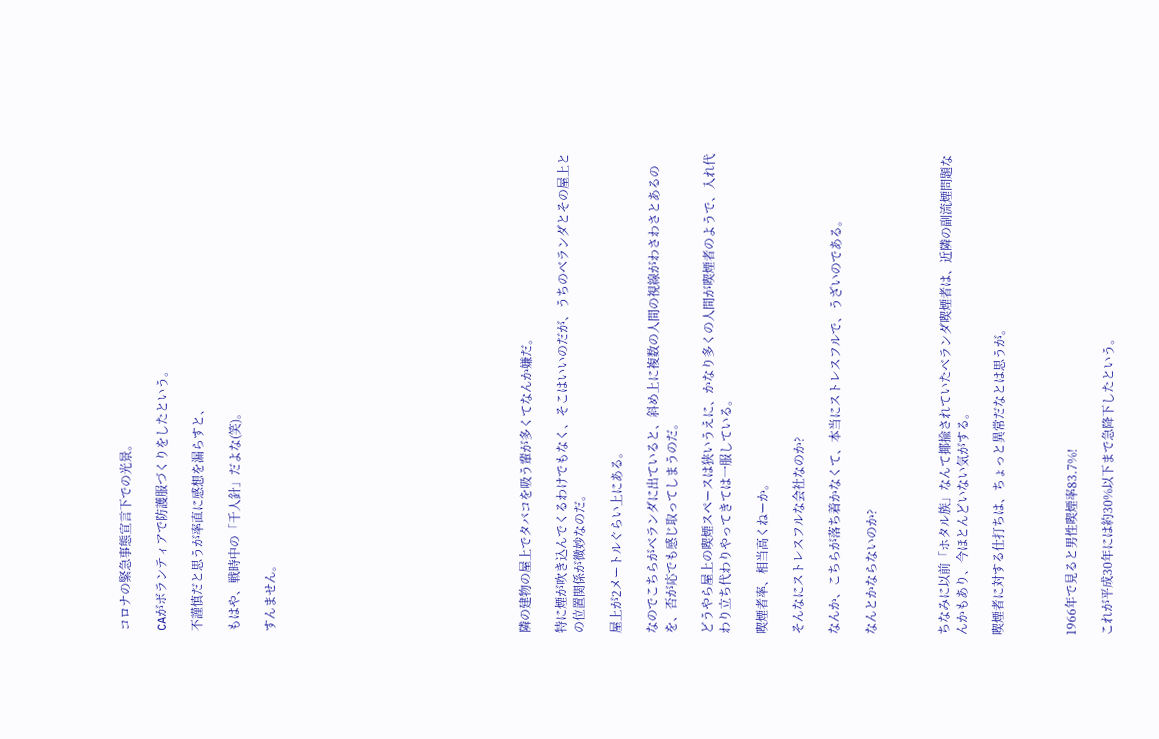コロナの緊急事態宣言下での光景。

CAがボランティアで防護服づくりをしたという。

不謹慎だと思うが率直に感想を漏らすと、

もはや、戦時中の「千人針」だよな(笑)。

すんません。













隣の建物の屋上でタバコを吸う輩が多くてなんか嫌だ。

特に煙が吹き込んでくるわけでもなく、そこはいいのだが、うちのベランダとその屋上との位置関係が微妙なのだ。

屋上が2メートルぐらい上にある。

なのでこちらがベランダに出ていると、斜め上に複数の人間の視線がわさわさとあるのを、否が応でも感じ取ってしまうのだ。

どうやら屋上の喫煙スペースは狭いうえに、かなり多くの人間が喫煙者のようで、入れ代わり立ち代わりやってきては一服している。

喫煙者率、相当高くねーか。

そんなにストレスフルな会社なのか?

なんか、こちらが落ち着かなくて、本当にストレスフルで、うざいのである。

なんとかならないのか?



ちなみに以前「ホタル族」なんて揶揄されていたベランダ喫煙者は、近隣の副流煙問題なんかもあり、今ほとんどいない気がする。

喫煙者に対する仕打ちは、ちょっと異常だなとは思うが。



1966年で見ると男性喫煙率83.7%!

これが平成30年には約30%以下まで急降下したという。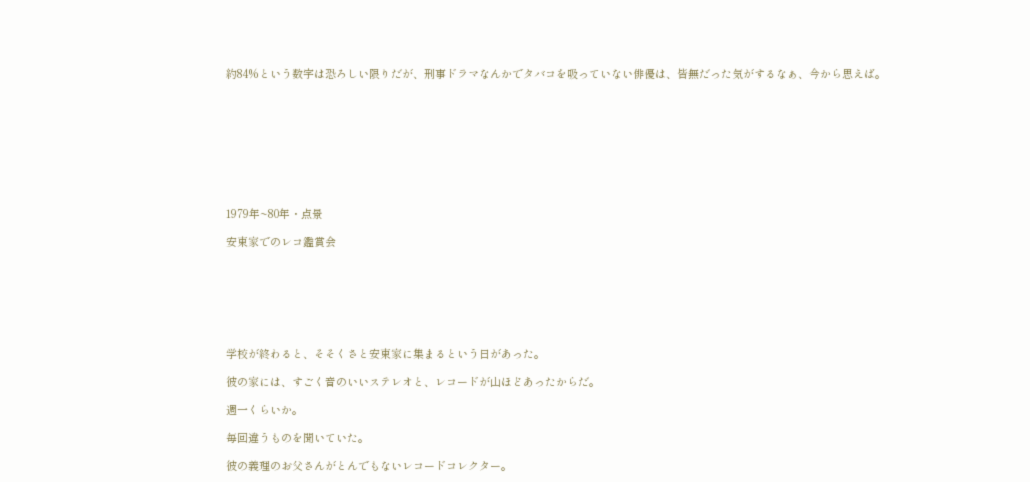約84%という数字は恐ろしい限りだが、刑事ドラマなんかでタバコを吸っていない俳優は、皆無だった気がするなぁ、今から思えば。









1979年~80年・点景

安東家でのレコ鑑賞会







学校が終わると、そそくさと安東家に集まるという日があった。

彼の家には、すごく音のいいステレオと、レコードが山ほどあったからだ。

週一くらいか。

毎回違うものを聞いていた。

彼の義理のお父さんがとんでもないレコードコレクター。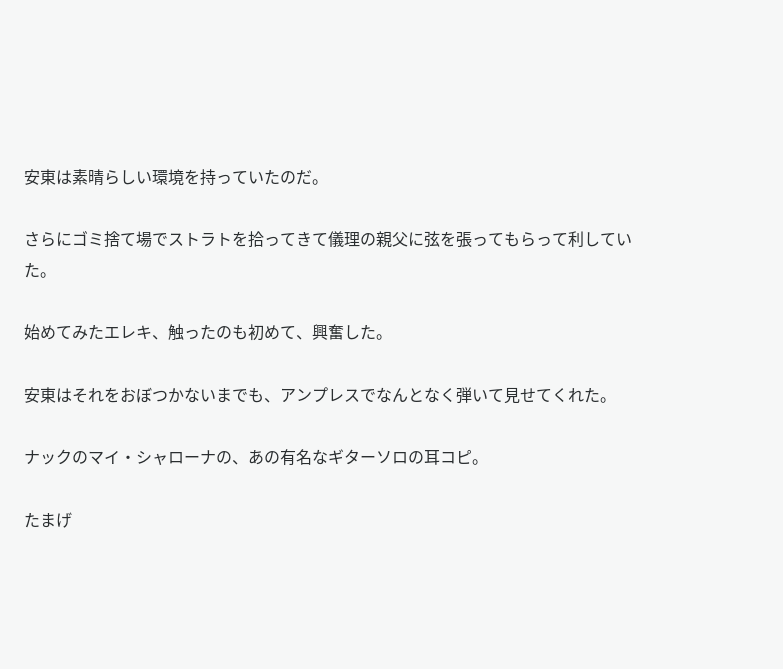安東は素晴らしい環境を持っていたのだ。

さらにゴミ捨て場でストラトを拾ってきて儀理の親父に弦を張ってもらって利していた。

始めてみたエレキ、触ったのも初めて、興奮した。

安東はそれをおぼつかないまでも、アンプレスでなんとなく弾いて見せてくれた。

ナックのマイ・シャローナの、あの有名なギターソロの耳コピ。

たまげ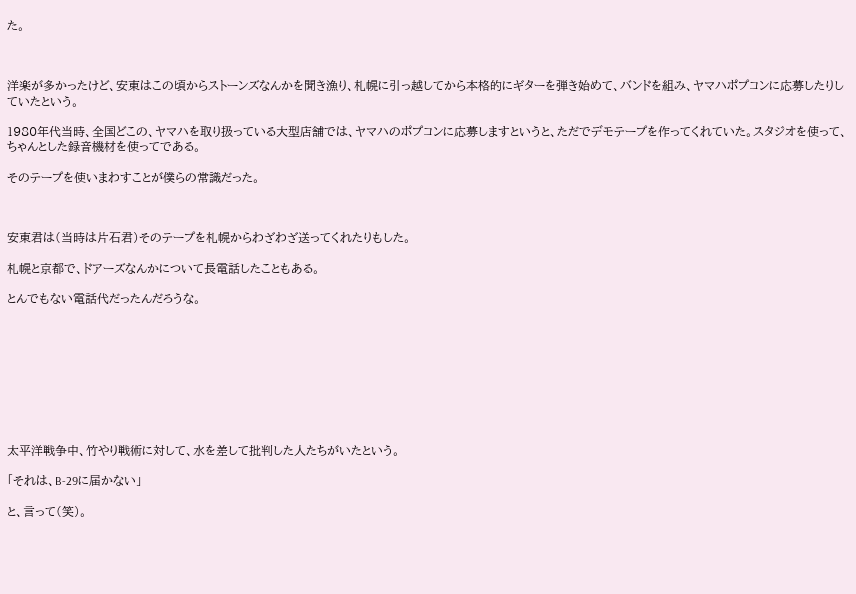た。



洋楽が多かったけど、安東はこの頃からストーンズなんかを聞き漁り、札幌に引っ越してから本格的にギターを弾き始めて、バンドを組み、ヤマハポプコンに応募したりしていたという。

1980年代当時、全国どこの、ヤマハを取り扱っている大型店舗では、ヤマハのポプコンに応募しますというと、ただでデモテープを作ってくれていた。スタジオを使って、ちゃんとした録音機材を使ってである。

そのテープを使いまわすことが僕らの常識だった。



安東君は(当時は片石君)そのテープを札幌からわざわざ送ってくれたりもした。

札幌と京都で、ドアーズなんかについて長電話したこともある。

とんでもない電話代だったんだろうな。









太平洋戦争中、竹やり戦術に対して、水を差して批判した人たちがいたという。

「それは、B-29に届かない」

と、言って(笑)。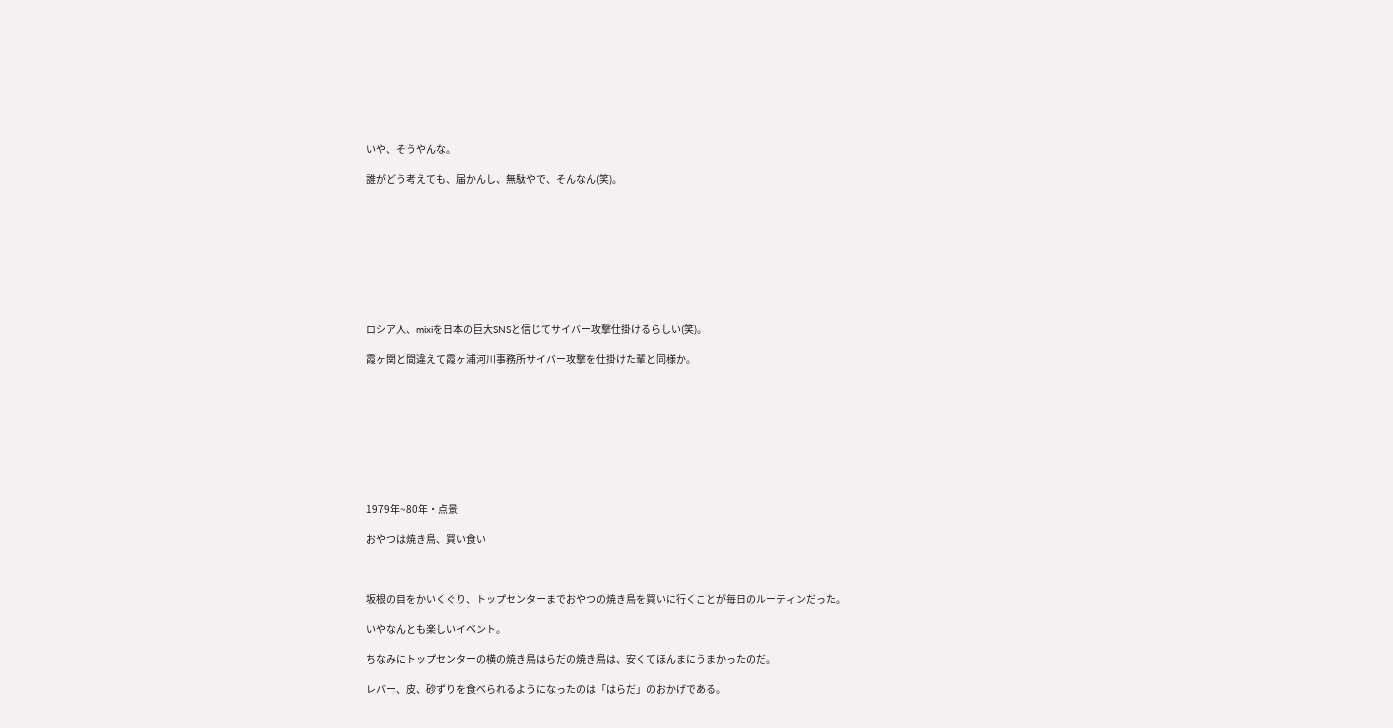いや、そうやんな。

誰がどう考えても、届かんし、無駄やで、そんなん(笑)。









ロシア人、mixiを日本の巨大SNSと信じてサイバー攻撃仕掛けるらしい(笑)。

霞ヶ関と間違えて霞ヶ浦河川事務所サイバー攻撃を仕掛けた輩と同様か。









1979年~80年・点景

おやつは焼き鳥、買い食い



坂根の目をかいくぐり、トップセンターまでおやつの焼き鳥を買いに行くことが毎日のルーティンだった。

いやなんとも楽しいイベント。

ちなみにトップセンターの横の焼き鳥はらだの焼き鳥は、安くてほんまにうまかったのだ。

レバー、皮、砂ずりを食べられるようになったのは「はらだ」のおかげである。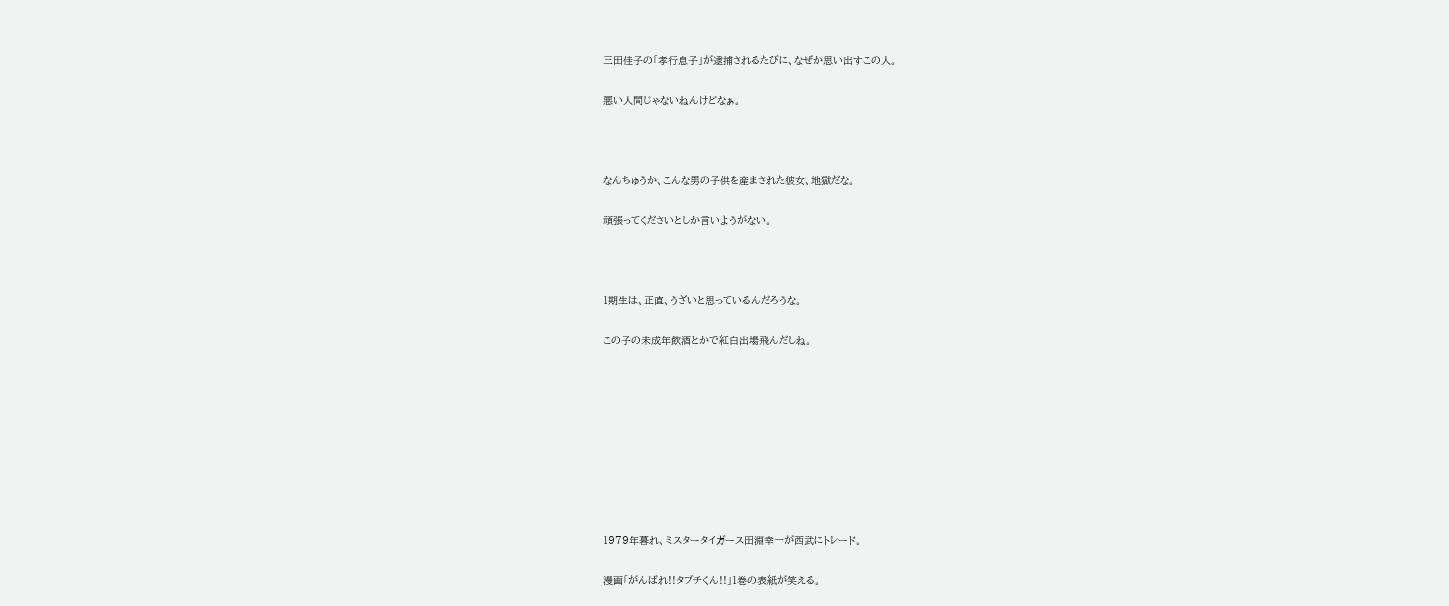三田佳子の「孝行息子」が逮捕されるたびに、なぜか思い出すこの人。

悪い人間じゃないねんけどなぁ。



なんちゅうか、こんな男の子供を産まされた彼女、地獄だな。

頑張ってくださいとしか言いようがない。



1期生は、正直、うざいと思っているんだろうな。

この子の未成年飲酒とかで紅白出場飛んだしね。









1979年暮れ、ミスタータイガース田淵幸一が西武にトレード。

漫画「がんばれ!!タブチくん!!」1巻の表紙が笑える。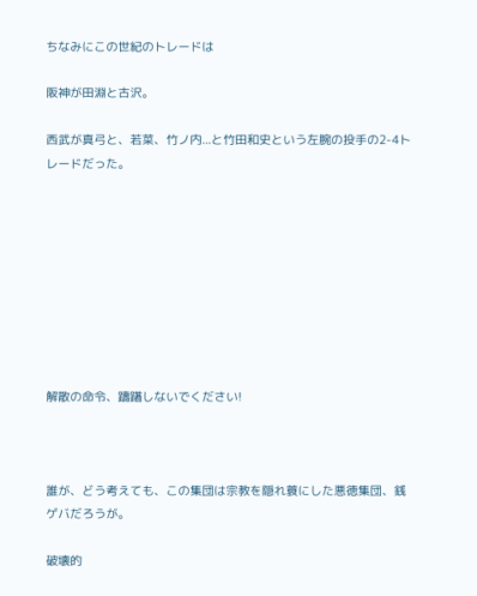ちなみにこの世紀のトレードは

阪神が田淵と古沢。

西武が真弓と、若菜、竹ノ内...と竹田和史という左腕の投手の2-4トレードだった。









解散の命令、躊躇しないでください!



誰が、どう考えても、この集団は宗教を隠れ蓑にした悪徳集団、銭ゲバだろうが。

破壊的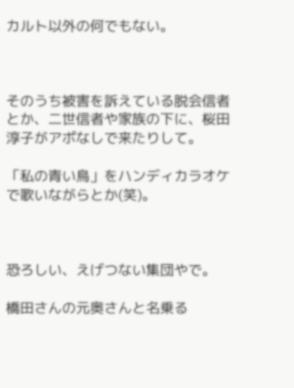カルト以外の何でもない。



そのうち被害を訴えている脱会信者とか、二世信者や家族の下に、桜田淳子がアポなしで来たりして。

「私の青い鳥」をハンディカラオケで歌いながらとか(笑)。



恐ろしい、えげつない集団やで。

橋田さんの元奥さんと名乗る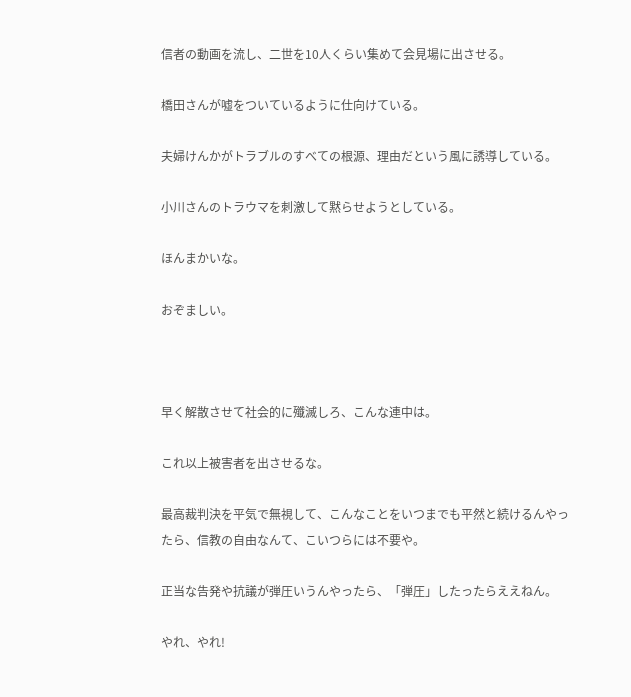信者の動画を流し、二世を10人くらい集めて会見場に出させる。

橋田さんが嘘をついているように仕向けている。

夫婦けんかがトラブルのすべての根源、理由だという風に誘導している。

小川さんのトラウマを刺激して黙らせようとしている。

ほんまかいな。

おぞましい。



早く解散させて社会的に殲滅しろ、こんな連中は。

これ以上被害者を出させるな。

最高裁判決を平気で無視して、こんなことをいつまでも平然と続けるんやったら、信教の自由なんて、こいつらには不要や。

正当な告発や抗議が弾圧いうんやったら、「弾圧」したったらええねん。

やれ、やれ!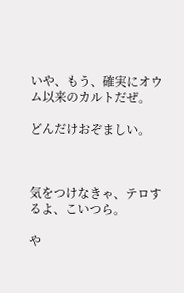いや、もう、確実にオウム以来のカルトだぜ。

どんだけおぞましい。



気をつけなきゃ、テロするよ、こいつら。

や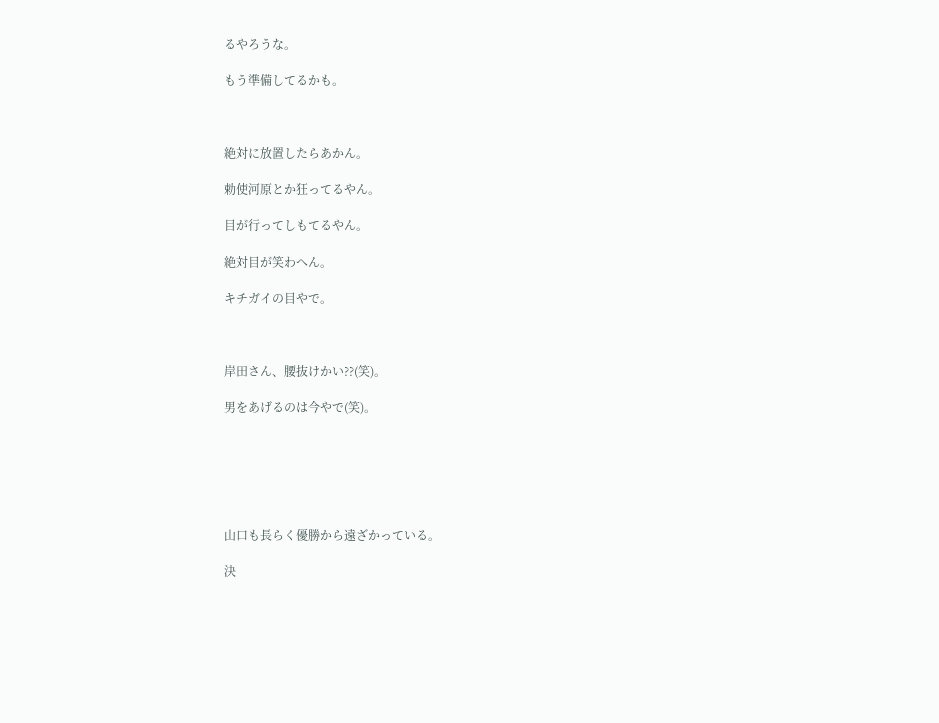るやろうな。

もう準備してるかも。



絶対に放置したらあかん。

勅使河原とか狂ってるやん。

目が行ってしもてるやん。

絶対目が笑わへん。

キチガイの目やで。



岸田さん、腰抜けかい??(笑)。

男をあげるのは今やで(笑)。






山口も長らく優勝から遠ざかっている。

決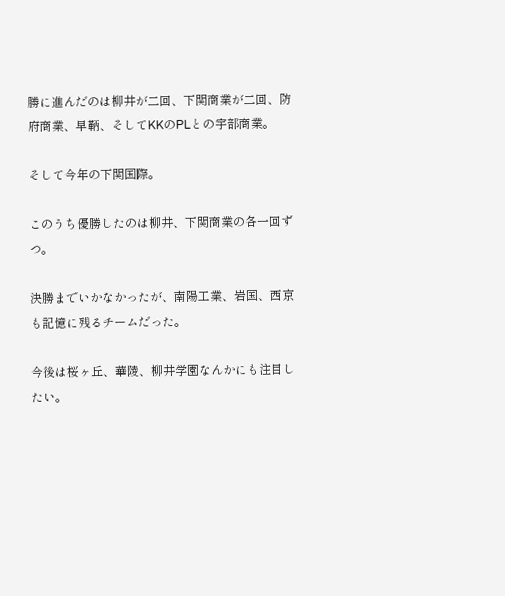勝に進んだのは柳井が二回、下関商業が二回、防府商業、早鞆、そしてKKのPLとの宇部商業。

そして今年の下関国際。

このうち優勝したのは柳井、下関商業の各一回ずつ。

決勝までいかなかったが、南陽工業、岩国、西京も記憶に残るチームだった。

今後は桜ヶ丘、華陵、柳井学園なんかにも注目したい。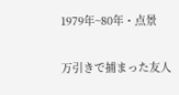1979年~80年・点景

万引きで捕まった友人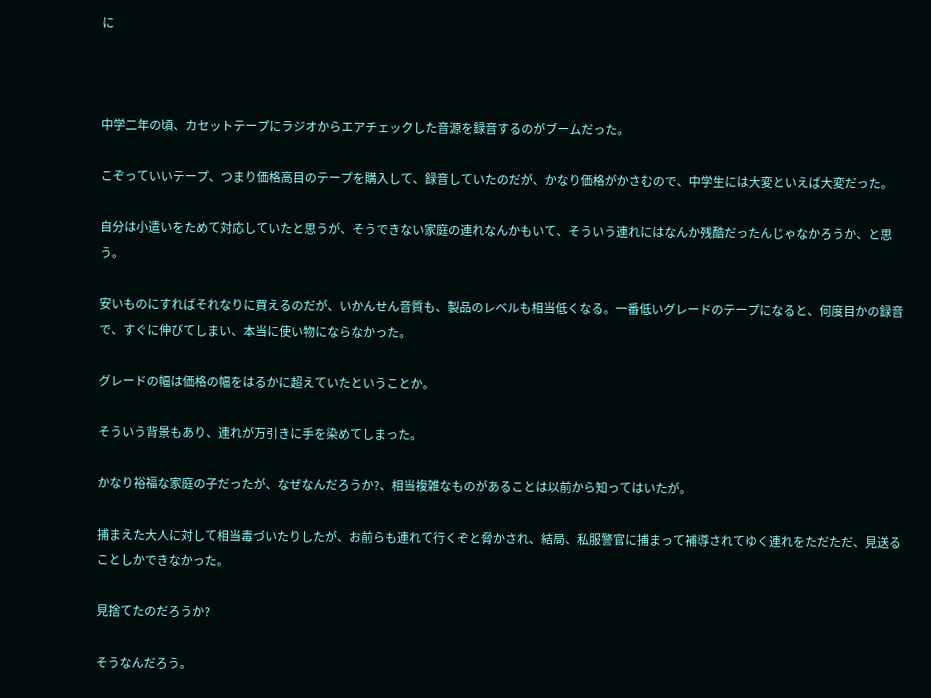に



中学二年の頃、カセットテープにラジオからエアチェックした音源を録音するのがブームだった。

こぞっていいテープ、つまり価格高目のテープを購入して、録音していたのだが、かなり価格がかさむので、中学生には大変といえば大変だった。

自分は小遣いをためて対応していたと思うが、そうできない家庭の連れなんかもいて、そういう連れにはなんか残酷だったんじゃなかろうか、と思う。

安いものにすればそれなりに買えるのだが、いかんせん音質も、製品のレベルも相当低くなる。一番低いグレードのテープになると、何度目かの録音で、すぐに伸びてしまい、本当に使い物にならなかった。

グレードの幅は価格の幅をはるかに超えていたということか。

そういう背景もあり、連れが万引きに手を染めてしまった。

かなり裕福な家庭の子だったが、なぜなんだろうか?、相当複雑なものがあることは以前から知ってはいたが。

捕まえた大人に対して相当毒づいたりしたが、お前らも連れて行くぞと脅かされ、結局、私服警官に捕まって補導されてゆく連れをただただ、見送ることしかできなかった。

見捨てたのだろうか?

そうなんだろう。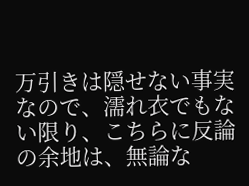万引きは隠せない事実なので、濡れ衣でもない限り、こちらに反論の余地は、無論な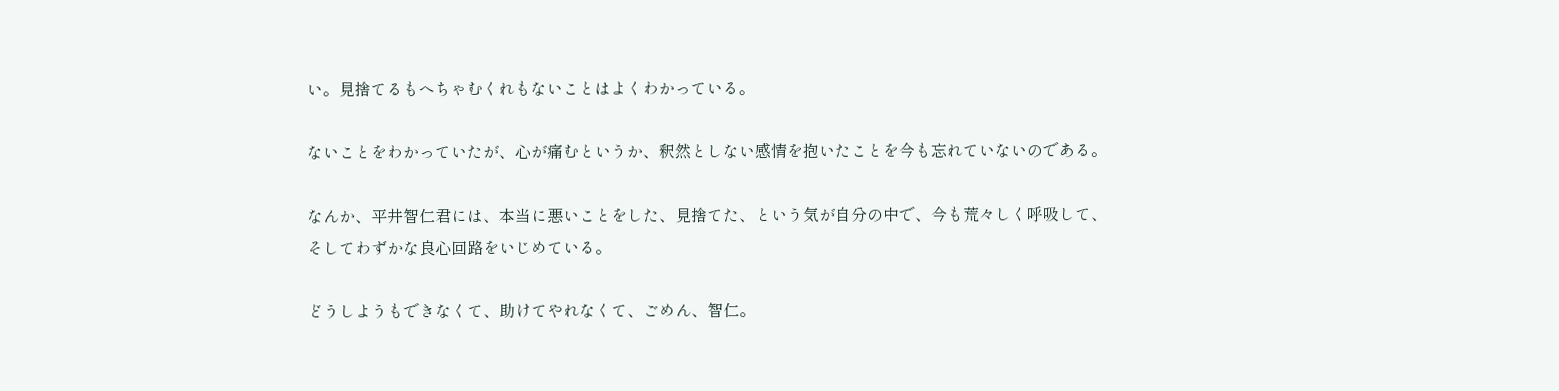い。見捨てるもへちゃむくれもないことはよくわかっている。

ないことをわかっていたが、心が痛むというか、釈然としない感情を抱いたことを今も忘れていないのである。

なんか、平井智仁君には、本当に悪いことをした、見捨てた、という気が自分の中で、今も荒々しく呼吸して、そしてわずかな良心回路をいじめている。

どうしようもできなくて、助けてやれなくて、ごめん、智仁。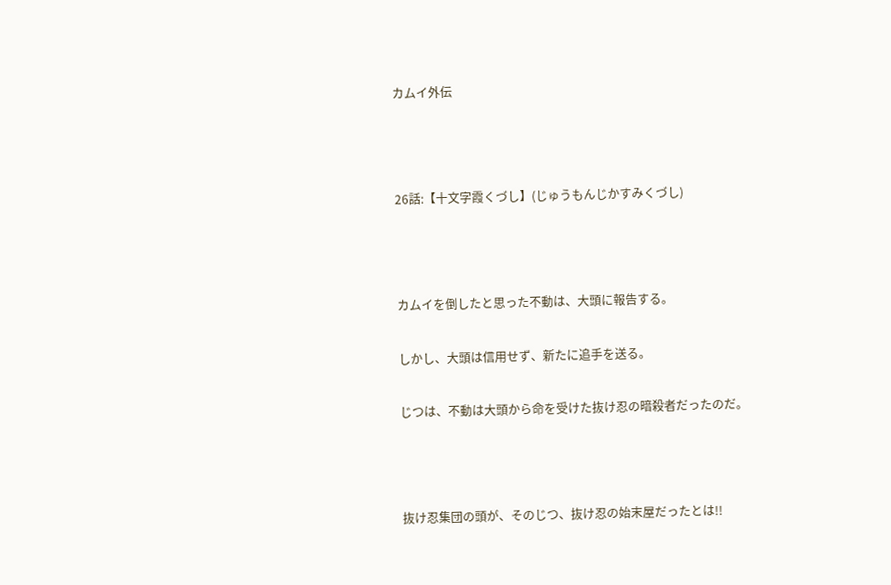カムイ外伝



26話:【十文字霞くづし】(じゅうもんじかすみくづし)



カムイを倒したと思った不動は、大頭に報告する。

しかし、大頭は信用せず、新たに追手を送る。

じつは、不動は大頭から命を受けた抜け忍の暗殺者だったのだ。



抜け忍集団の頭が、そのじつ、抜け忍の始末屋だったとは!!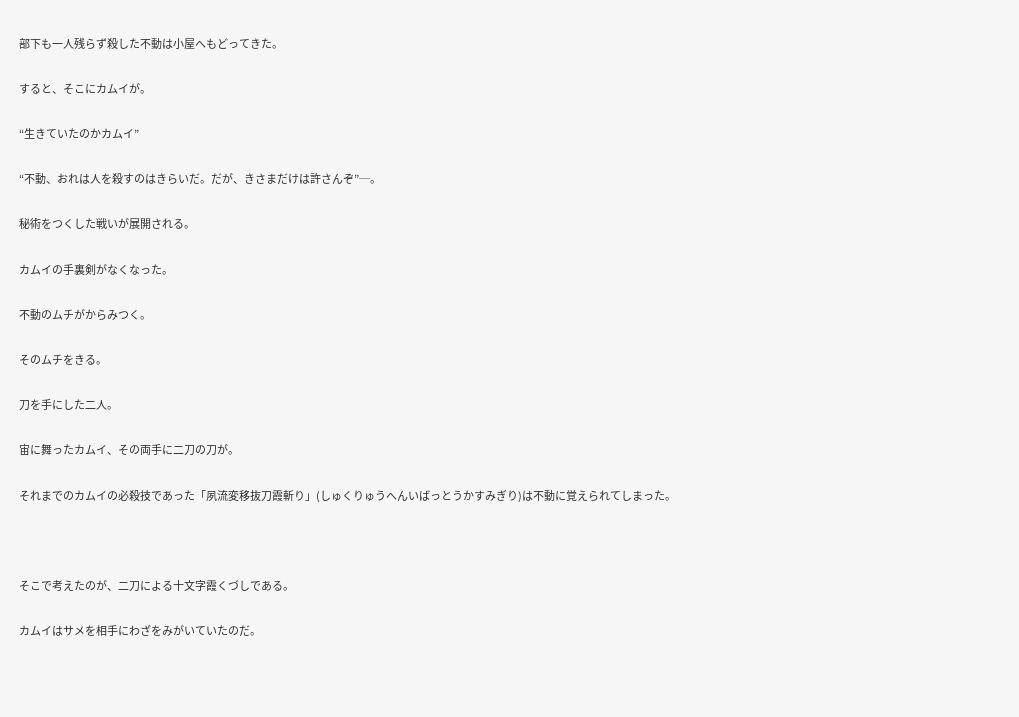部下も一人残らず殺した不動は小屋へもどってきた。

すると、そこにカムイが。

“生きていたのかカムイ”

“不動、おれは人を殺すのはきらいだ。だが、きさまだけは許さんぞ”─。

秘術をつくした戦いが展開される。

カムイの手裏剣がなくなった。

不動のムチがからみつく。

そのムチをきる。

刀を手にした二人。

宙に舞ったカムイ、その両手に二刀の刀が。

それまでのカムイの必殺技であった「夙流変移抜刀霞斬り」(しゅくりゅうへんいばっとうかすみぎり)は不動に覚えられてしまった。



そこで考えたのが、二刀による十文字霞くづしである。

カムイはサメを相手にわざをみがいていたのだ。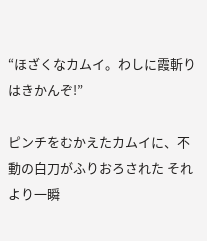“ほざくなカムイ。わしに霞斬りはきかんぞ!”

ピンチをむかえたカムイに、不動の白刀がふりおろされた それより一瞬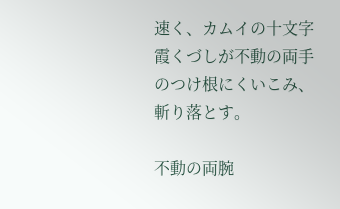速く、カムイの十文字霞くづしが不動の両手のつけ根にくいこみ、斬り落とす。

不動の両腕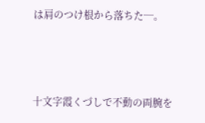は肩のつけ根から落ちた─。



十文字霞くづしで不動の両腕を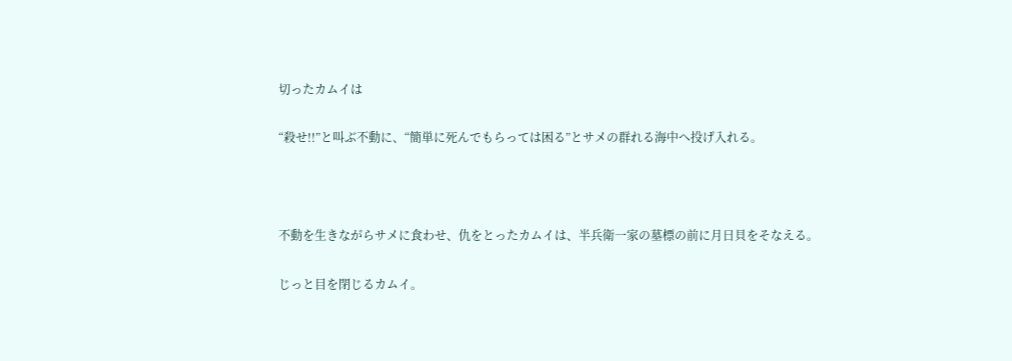切ったカムイは

“殺せ!!”と叫ぶ不動に、“簡単に死んでもらっては困る”とサメの群れる海中へ投げ入れる。



不動を生きながらサメに食わせ、仇をとったカムイは、半兵衛一家の墓標の前に月日貝をそなえる。

じっと目を閉じるカムイ。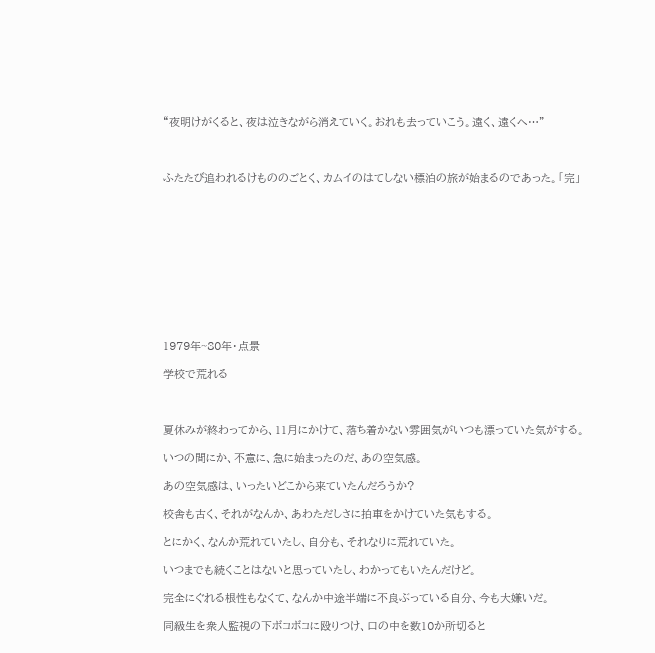“夜明けがくると、夜は泣きながら消えていく。おれも去っていこう。遠く、遠くへ…”



ふたたび追われるけもののごとく、カムイのはてしない標泊の旅が始まるのであった。「完」











1979年~80年・点景

学校で荒れる



夏休みが終わってから、11月にかけて、落ち着かない雰囲気がいつも漂っていた気がする。

いつの間にか、不意に、急に始まったのだ、あの空気感。

あの空気感は、いったいどこから来ていたんだろうか?

校舎も古く、それがなんか、あわただしさに拍車をかけていた気もする。

とにかく、なんか荒れていたし、自分も、それなりに荒れていた。

いつまでも続くことはないと思っていたし、わかってもいたんだけど。

完全にぐれる根性もなくて、なんか中途半端に不良ぶっている自分、今も大嫌いだ。

同級生を衆人監視の下ボコボコに殴りつけ、口の中を数10か所切ると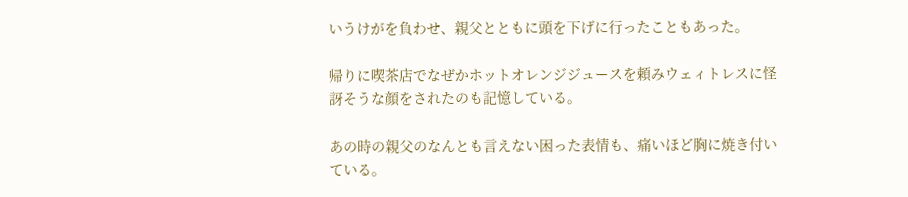いうけがを負わせ、親父とともに頭を下げに行ったこともあった。

帰りに喫茶店でなぜかホットオレンジジュースを頼みウェィトレスに怪訝そうな顔をされたのも記憶している。

あの時の親父のなんとも言えない困った表情も、痛いほど胸に焼き付いている。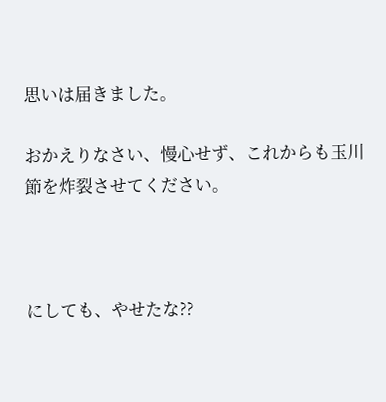思いは届きました。

おかえりなさい、慢心せず、これからも玉川節を炸裂させてください。



にしても、やせたな??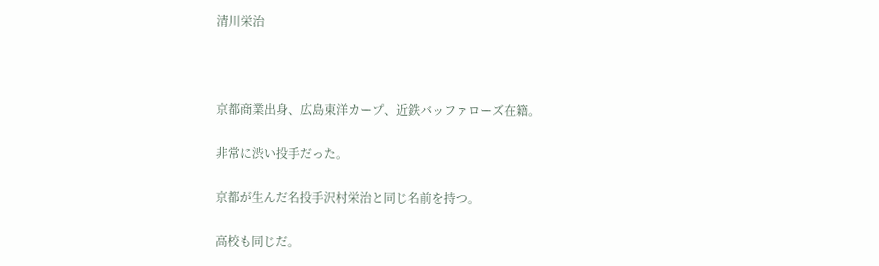清川栄治



京都商業出身、広島東洋カープ、近鉄バッファローズ在籍。

非常に渋い投手だった。

京都が生んだ名投手沢村栄治と同じ名前を持つ。

高校も同じだ。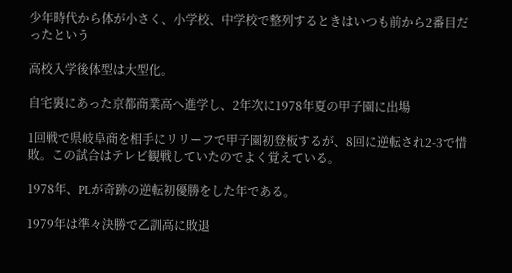少年時代から体が小さく、小学校、中学校で整列するときはいつも前から2番目だったという

高校入学後体型は大型化。

自宅裏にあった京都商業高へ進学し、2年次に1978年夏の甲子園に出場

1回戦で県岐阜商を相手にリリーフで甲子園初登板するが、8回に逆転され2-3で惜敗。この試合はテレビ観戦していたのでよく覚えている。

1978年、PLが奇跡の逆転初優勝をした年である。

1979年は準々決勝で乙訓高に敗退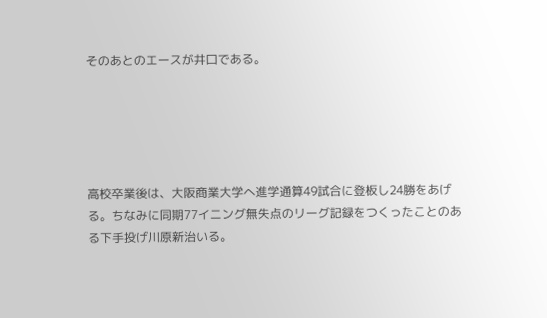そのあとのエースが井口である。





高校卒業後は、大阪商業大学へ進学通算49試合に登板し24勝をあげる。ちなみに同期77イニング無失点のリーグ記録をつくったことのある下手投げ川原新治いる。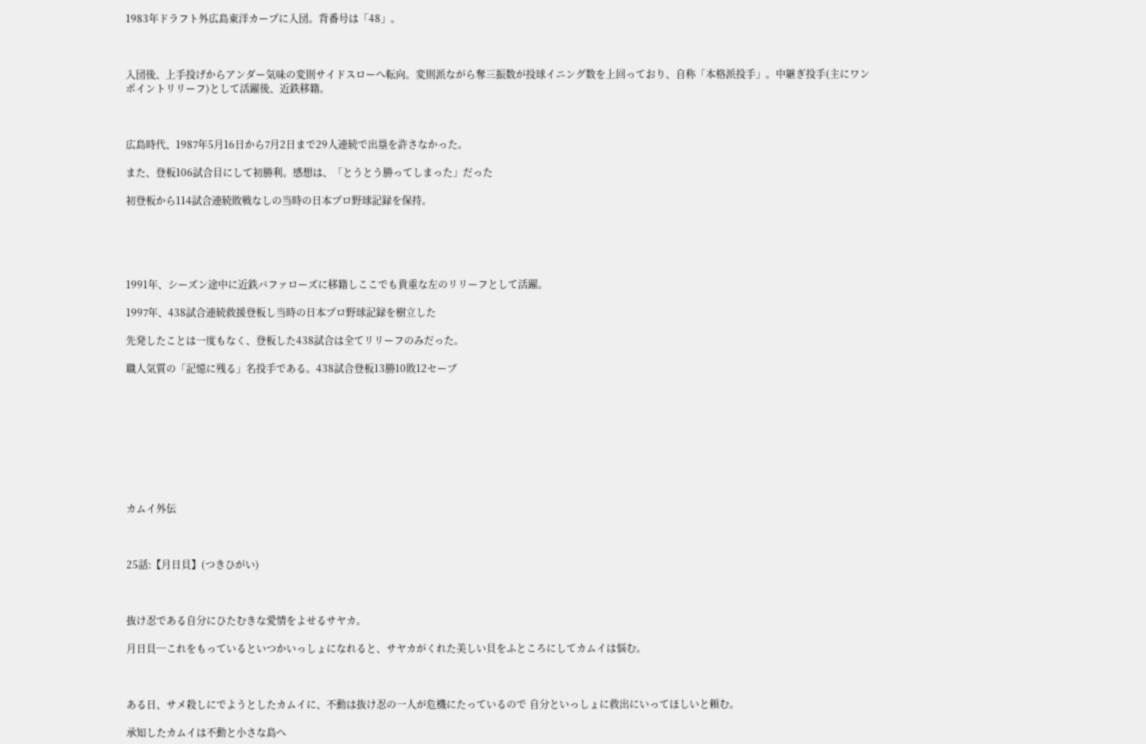1983年ドラフト外広島東洋カープに入団。背番号は「48」。



入団後、上手投げからアンダー気味の変則サイドスローへ転向。変則派ながら奪三振数が投球イニング数を上回っており、自称「本格派投手」。中継ぎ投手(主にワンポイントリリーフ)として活躍後、近鉄移籍。



広島時代、1987年5月16日から7月2日まで29人連続で出塁を許さなかった。

また、登板106試合目にして初勝利。感想は、「とうとう勝ってしまった」だった

初登板から114試合連続敗戦なしの当時の日本プロ野球記録を保持。





1991年、シーズン途中に近鉄バファローズに移籍しここでも貴重な左のリリーフとして活躍。

1997年、438試合連続救援登板し当時の日本プロ野球記録を樹立した

先発したことは一度もなく、登板した438試合は全てリリーフのみだった。

職人気質の「記憶に残る」名投手である。438試合登板13勝10敗12セーブ









カムイ外伝



25話:【月日貝】(つきひがい)



抜け忍である自分にひたむきな愛情をよせるサヤカ。

月日貝─これをもっているといつかいっしょになれると、サヤカがくれた美しい貝をふところにしてカムイは悩む。



ある日、サメ殺しにでようとしたカムイに、不動は抜け忍の一人が危機にたっているので 自分といっしょに救出にいってほしいと頼む。

承知したカムイは不動と小さな島へ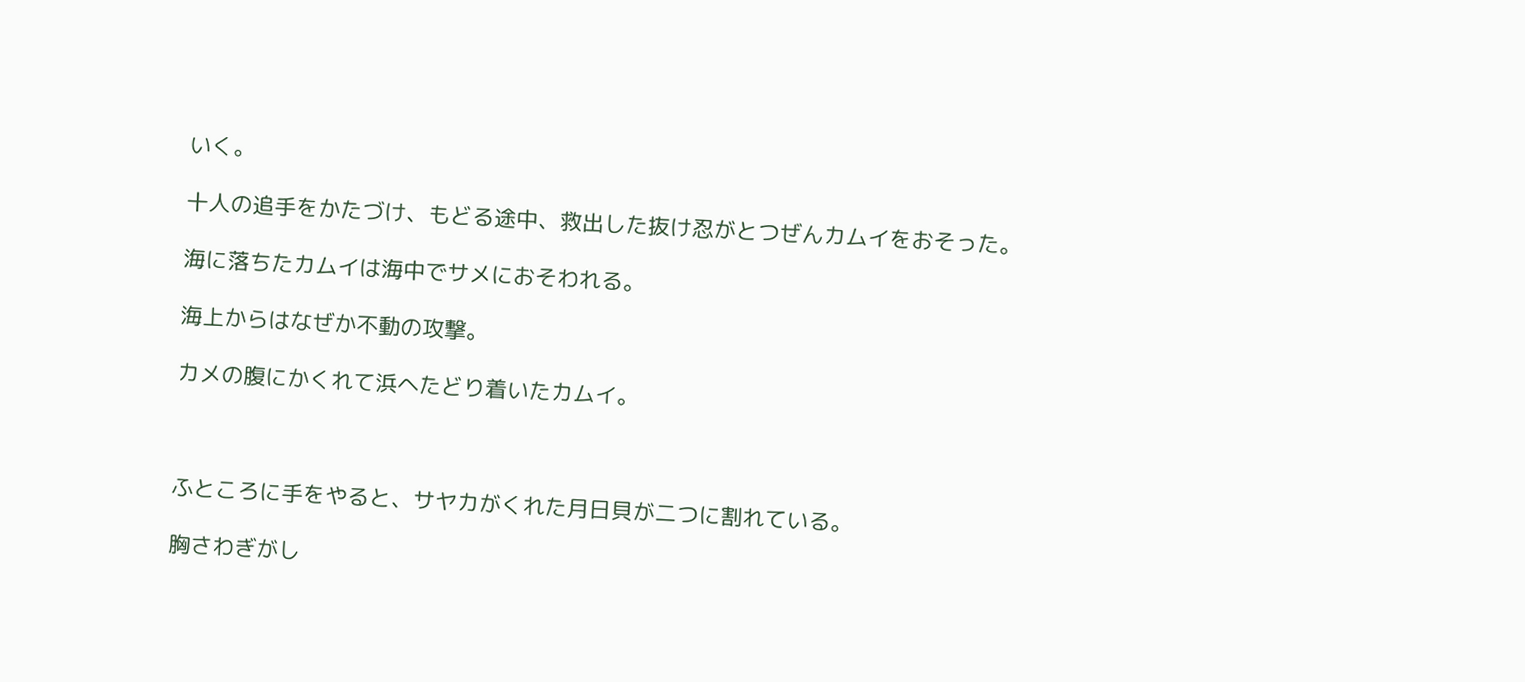いく。

十人の追手をかたづけ、もどる途中、救出した抜け忍がとつぜんカムイをおそった。

海に落ちたカムイは海中でサメにおそわれる。

海上からはなぜか不動の攻撃。

カメの腹にかくれて浜へたどり着いたカムイ。



ふところに手をやると、サヤカがくれた月日貝が二つに割れている。

胸さわぎがし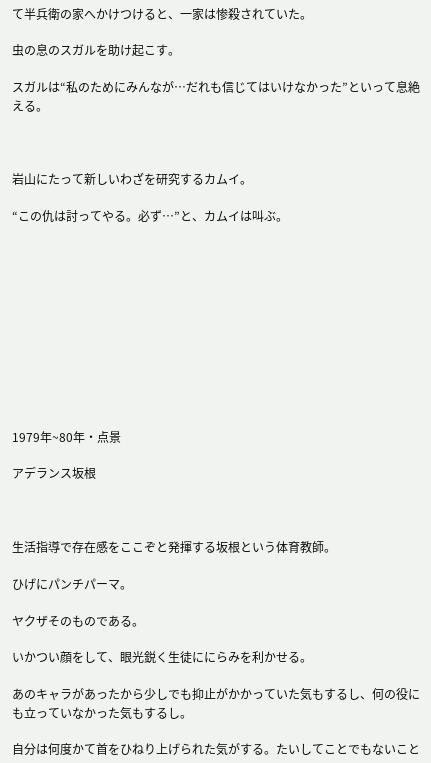て半兵衛の家へかけつけると、一家は惨殺されていた。

虫の息のスガルを助け起こす。

スガルは“私のためにみんなが…だれも信じてはいけなかった”といって息絶える。



岩山にたって新しいわざを研究するカムイ。

“この仇は討ってやる。必ず…”と、カムイは叫ぶ。











1979年~80年・点景

アデランス坂根



生活指導で存在感をここぞと発揮する坂根という体育教師。

ひげにパンチパーマ。

ヤクザそのものである。

いかつい顔をして、眼光鋭く生徒ににらみを利かせる。

あのキャラがあったから少しでも抑止がかかっていた気もするし、何の役にも立っていなかった気もするし。

自分は何度かて首をひねり上げられた気がする。たいしてことでもないこと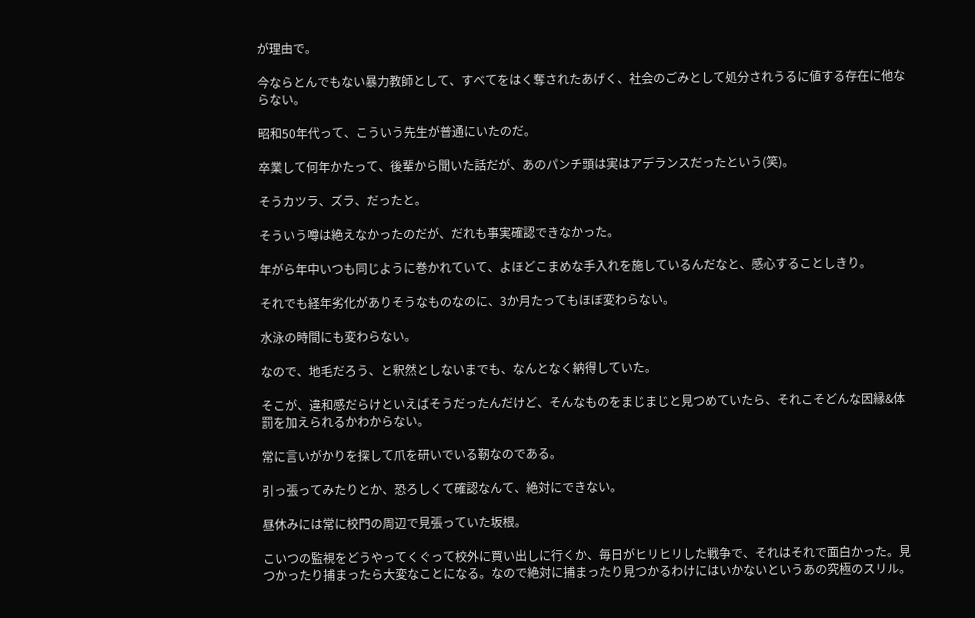が理由で。

今ならとんでもない暴力教師として、すべてをはく奪されたあげく、社会のごみとして処分されうるに値する存在に他ならない。

昭和50年代って、こういう先生が普通にいたのだ。

卒業して何年かたって、後輩から聞いた話だが、あのパンチ頭は実はアデランスだったという(笑)。

そうカツラ、ズラ、だったと。

そういう噂は絶えなかったのだが、だれも事実確認できなかった。

年がら年中いつも同じように巻かれていて、よほどこまめな手入れを施しているんだなと、感心することしきり。

それでも経年劣化がありそうなものなのに、3か月たってもほぼ変わらない。

水泳の時間にも変わらない。

なので、地毛だろう、と釈然としないまでも、なんとなく納得していた。

そこが、違和感だらけといえばそうだったんだけど、そんなものをまじまじと見つめていたら、それこそどんな因縁&体罰を加えられるかわからない。

常に言いがかりを探して爪を研いでいる靭なのである。

引っ張ってみたりとか、恐ろしくて確認なんて、絶対にできない。

昼休みには常に校門の周辺で見張っていた坂根。

こいつの監視をどうやってくぐって校外に買い出しに行くか、毎日がヒリヒリした戦争で、それはそれで面白かった。見つかったり捕まったら大変なことになる。なので絶対に捕まったり見つかるわけにはいかないというあの究極のスリル。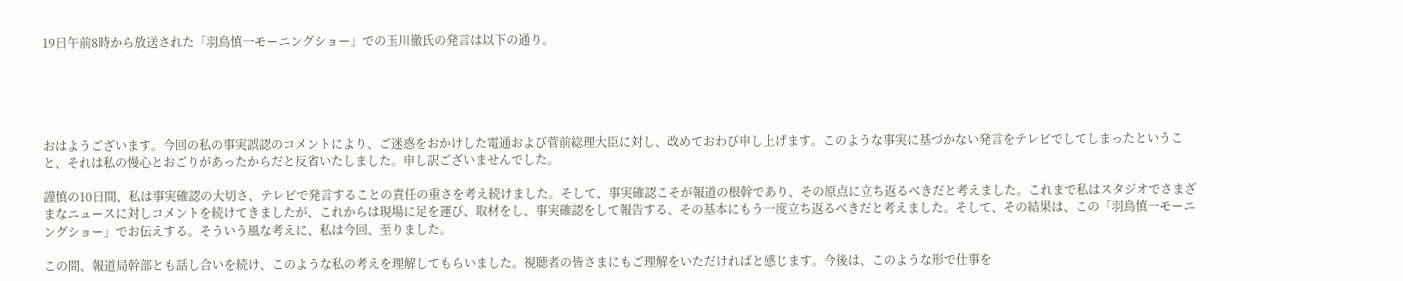19日午前8時から放送された「羽鳥慎一モーニングショー」での玉川徹氏の発言は以下の通り。





おはようございます。今回の私の事実誤認のコメントにより、ご迷惑をおかけした電通および菅前総理大臣に対し、改めておわび申し上げます。このような事実に基づかない発言をテレビでしてしまったということ、それは私の慢心とおごりがあったからだと反省いたしました。申し訳ございませんでした。

謹慎の10日間、私は事実確認の大切さ、テレビで発言することの責任の重さを考え続けました。そして、事実確認こそが報道の根幹であり、その原点に立ち返るべきだと考えました。これまで私はスタジオでさまざまなニュースに対しコメントを続けてきましたが、これからは現場に足を運び、取材をし、事実確認をして報告する、その基本にもう一度立ち返るべきだと考えました。そして、その結果は、この「羽鳥慎一モーニングショー」でお伝えする。そういう風な考えに、私は今回、至りました。

この間、報道局幹部とも話し合いを続け、このような私の考えを理解してもらいました。視聴者の皆さまにもご理解をいただければと感じます。今後は、このような形で仕事を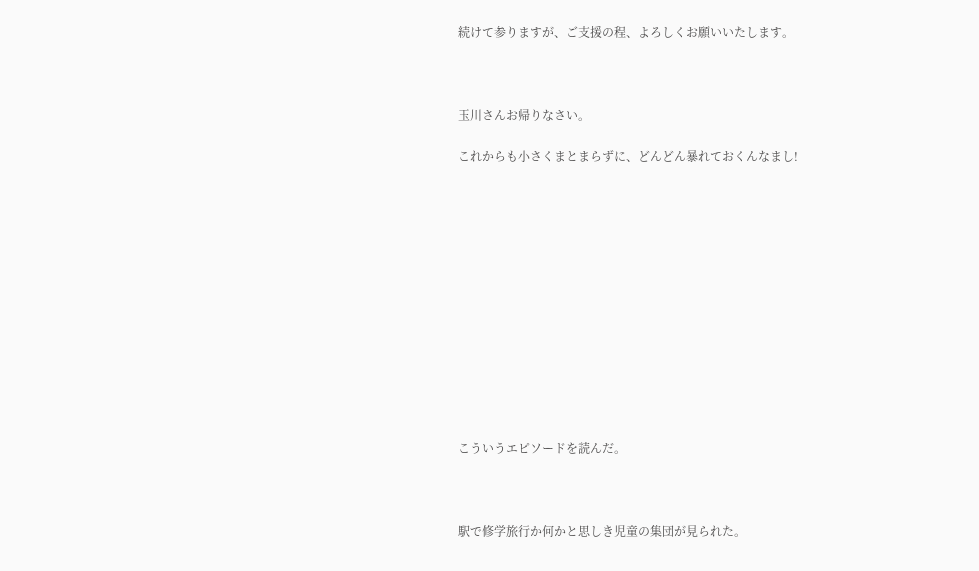続けて参りますが、ご支援の程、よろしくお願いいたします。



玉川さんお帰りなさい。

これからも小さくまとまらずに、どんどん暴れておくんなまし!













こういうエピソードを読んだ。



駅で修学旅行か何かと思しき児童の集団が見られた。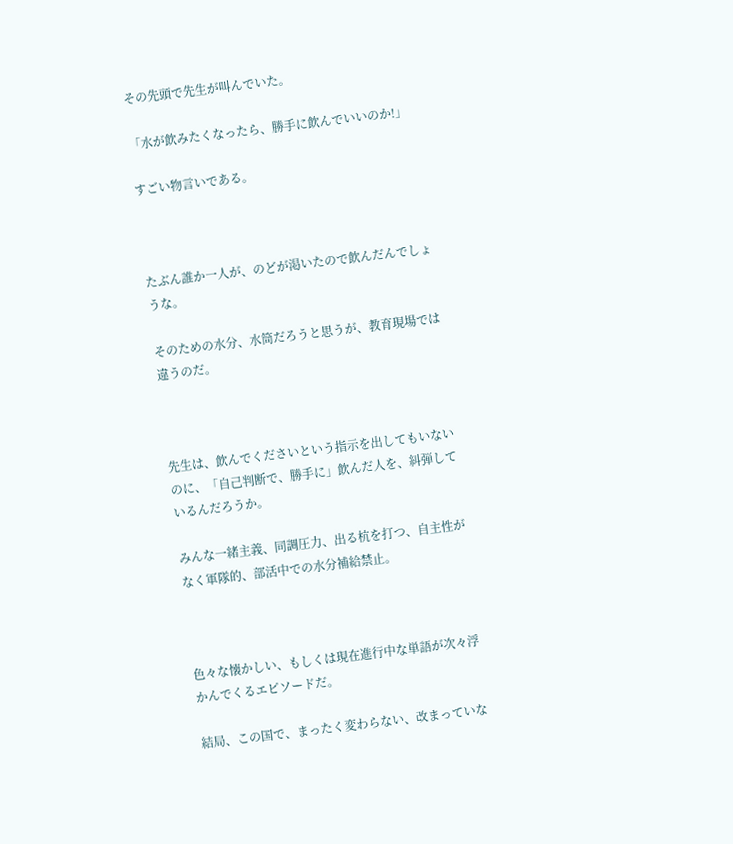その先頭で先生が叫んでいた。

「水が飲みたくなったら、勝手に飲んでいいのか!」

すごい物言いである。



たぶん誰か一人が、のどが渇いたので飲んだんでしょうな。

そのための水分、水筒だろうと思うが、教育現場では違うのだ。



先生は、飲んでくださいという指示を出してもいないのに、「自己判断で、勝手に」飲んだ人を、糾弾しているんだろうか。

みんな一緒主義、同調圧力、出る杭を打つ、自主性がなく軍隊的、部活中での水分補給禁止。



色々な懐かしい、もしくは現在進行中な単語が次々浮かんでくるエピソードだ。

結局、この国で、まったく変わらない、改まっていな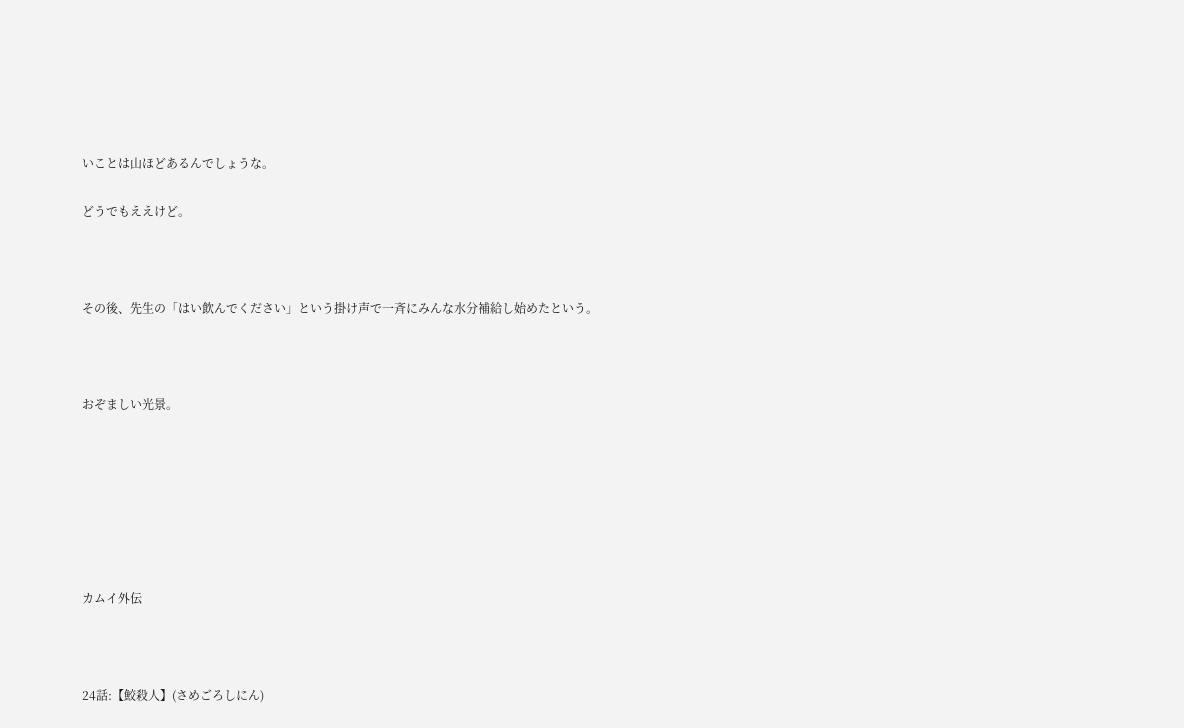いことは山ほどあるんでしょうな。

どうでもええけど。



その後、先生の「はい飲んでください」という掛け声で一斉にみんな水分補給し始めたという。



おぞましい光景。







カムイ外伝



24話:【鮫殺人】(さめごろしにん)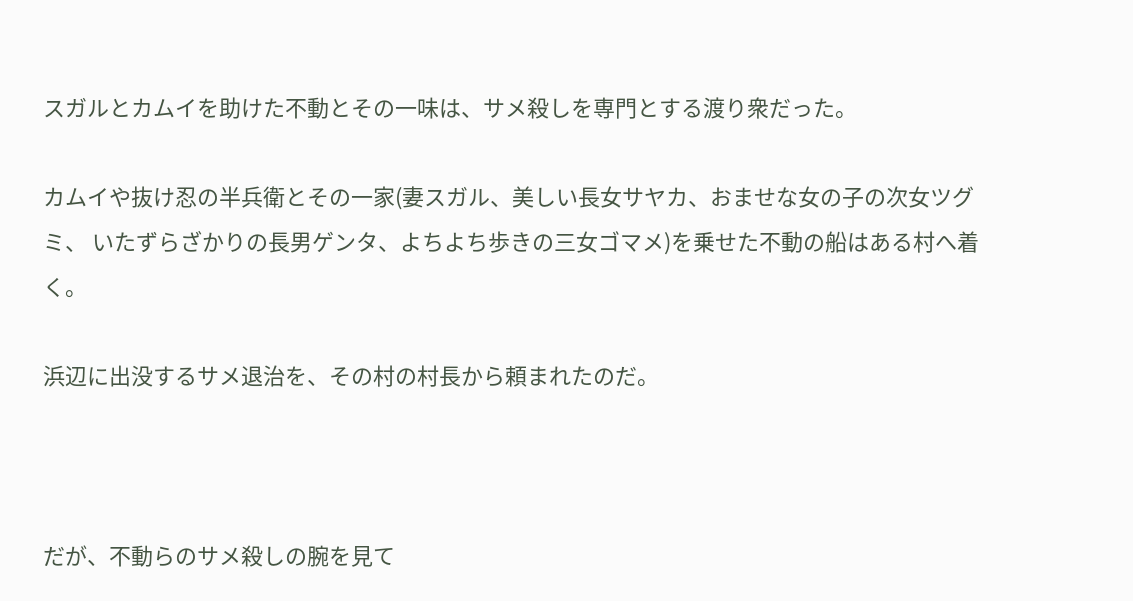スガルとカムイを助けた不動とその一味は、サメ殺しを専門とする渡り衆だった。

カムイや抜け忍の半兵衛とその一家(妻スガル、美しい長女サヤカ、おませな女の子の次女ツグミ、 いたずらざかりの長男ゲンタ、よちよち歩きの三女ゴマメ)を乗せた不動の船はある村へ着く。

浜辺に出没するサメ退治を、その村の村長から頼まれたのだ。



だが、不動らのサメ殺しの腕を見て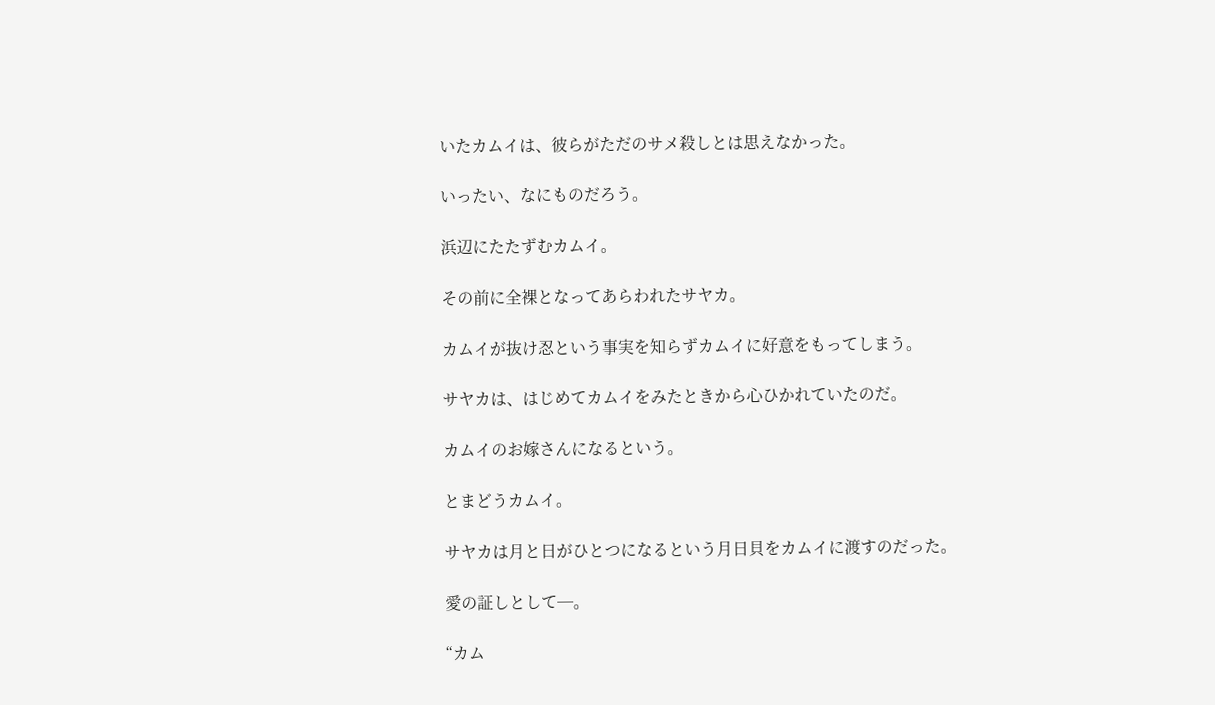いたカムイは、彼らがただのサメ殺しとは思えなかった。

いったい、なにものだろう。

浜辺にたたずむカムイ。

その前に全裸となってあらわれたサヤカ。

カムイが抜け忍という事実を知らずカムイに好意をもってしまう。

サヤカは、はじめてカムイをみたときから心ひかれていたのだ。

カムイのお嫁さんになるという。

とまどうカムイ。

サヤカは月と日がひとつになるという月日貝をカムイに渡すのだった。

愛の証しとして─。

“カム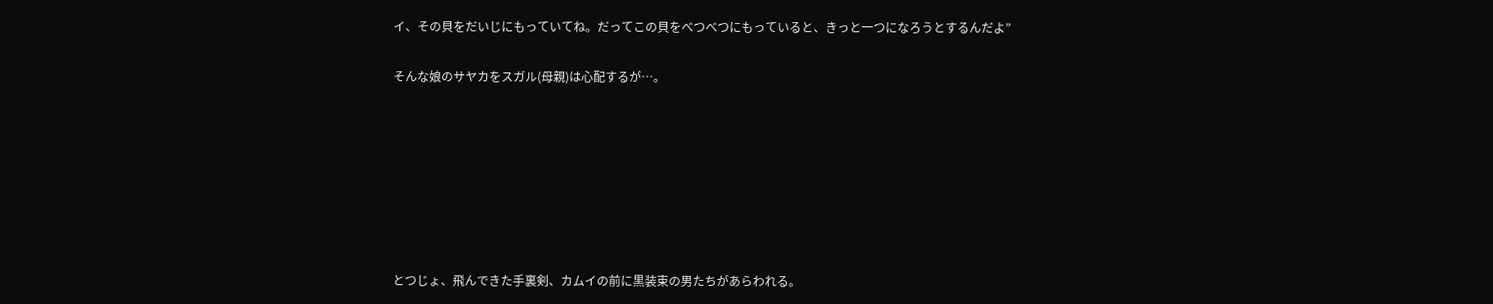イ、その貝をだいじにもっていてね。だってこの貝をべつべつにもっていると、きっと一つになろうとするんだよ”

そんな娘のサヤカをスガル(母親)は心配するが…。







とつじょ、飛んできた手裏剣、カムイの前に黒装束の男たちがあらわれる。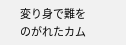変り身で難をのがれたカム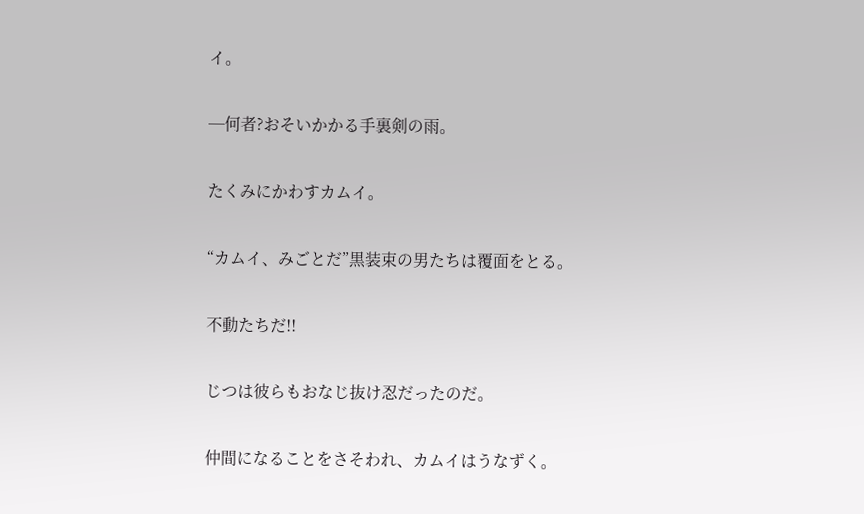イ。

─何者?おそいかかる手裏剣の雨。

たくみにかわすカムイ。

“カムイ、みごとだ”黒装束の男たちは覆面をとる。

不動たちだ!!

じつは彼らもおなじ抜け忍だったのだ。

仲間になることをさそわれ、カムイはうなずく。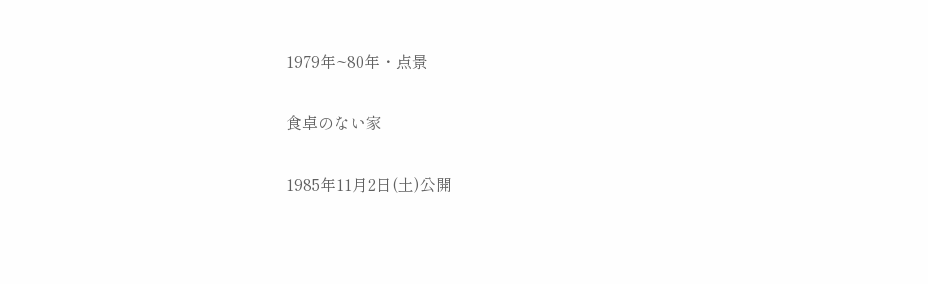1979年~80年・点景

食卓のない家

1985年11月2日(土)公開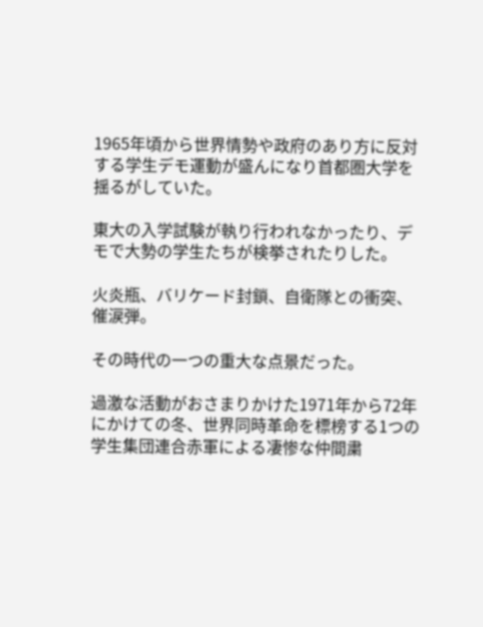1965年頃から世界情勢や政府のあり方に反対する学生デモ運動が盛んになり首都圏大学を揺るがしていた。

東大の入学試験が執り行われなかったり、デモで大勢の学生たちが検挙されたりした。

火炎瓶、バリケード封鎖、自衛隊との衝突、催涙弾。

その時代の一つの重大な点景だった。

過激な活動がおさまりかけた1971年から72年にかけての冬、世界同時革命を標榜する1つの学生集団連合赤軍による凄惨な仲間粛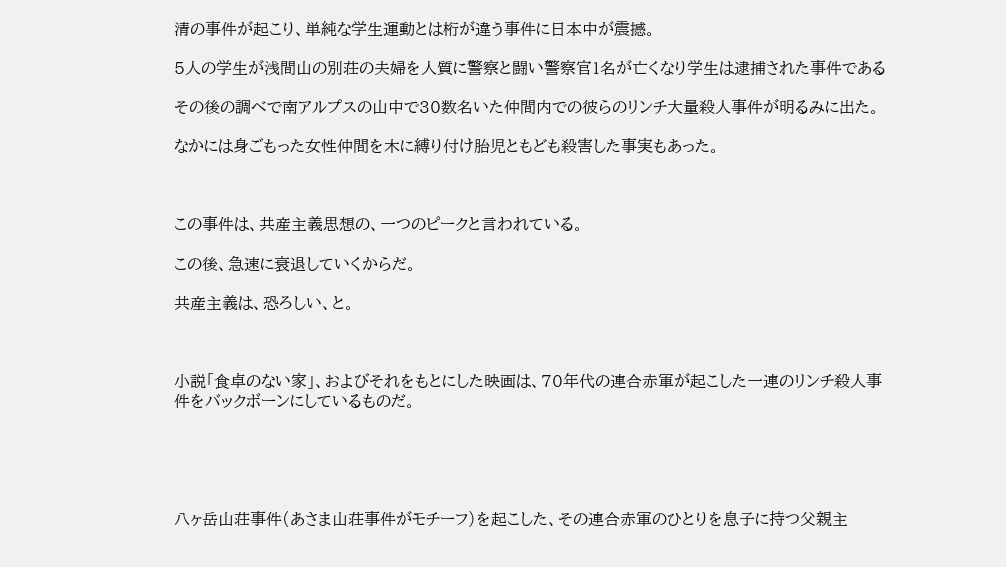清の事件が起こり、単純な学生運動とは桁が違う事件に日本中が震撼。

5人の学生が浅間山の別荘の夫婦を人質に警察と闘い警察官1名が亡くなり学生は逮捕された事件である

その後の調べで南アルプスの山中で30数名いた仲間内での彼らのリンチ大量殺人事件が明るみに出た。

なかには身ごもった女性仲間を木に縛り付け胎児ともども殺害した事実もあった。



この事件は、共産主義思想の、一つのピークと言われている。

この後、急速に衰退していくからだ。

共産主義は、恐ろしい、と。



小説「食卓のない家」、およびそれをもとにした映画は、70年代の連合赤軍が起こした一連のリンチ殺人事件をバックボーンにしているものだ。





八ヶ岳山荘事件(あさま山荘事件がモチーフ)を起こした、その連合赤軍のひとりを息子に持つ父親主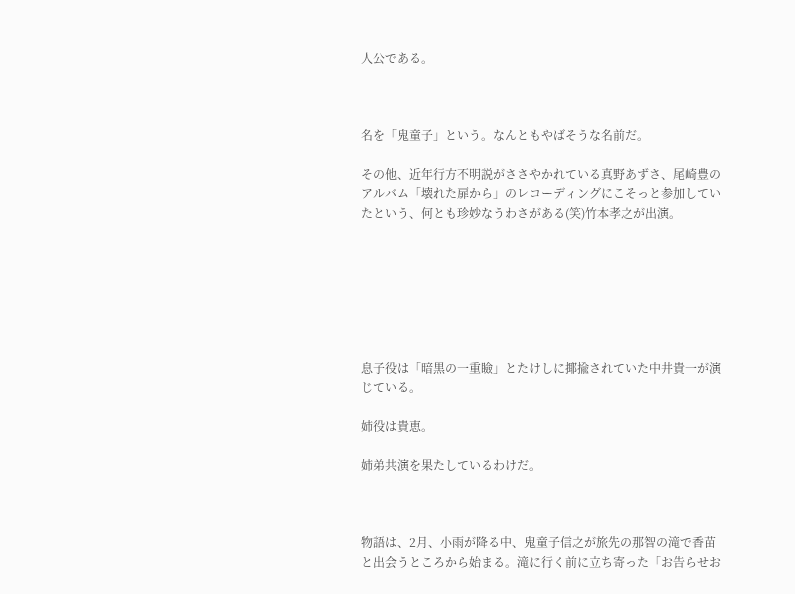人公である。



名を「鬼童子」という。なんともやばそうな名前だ。

その他、近年行方不明説がささやかれている真野あずさ、尾崎豊のアルバム「壊れた扉から」のレコーディングにこそっと参加していたという、何とも珍妙なうわさがある(笑)竹本孝之が出演。







息子役は「暗黒の一重瞼」とたけしに揶揄されていた中井貴一が演じている。

姉役は貴恵。

姉弟共演を果たしているわけだ。



物語は、2月、小雨が降る中、鬼童子信之が旅先の那智の滝で香苗と出会うところから始まる。滝に行く前に立ち寄った「お告らせお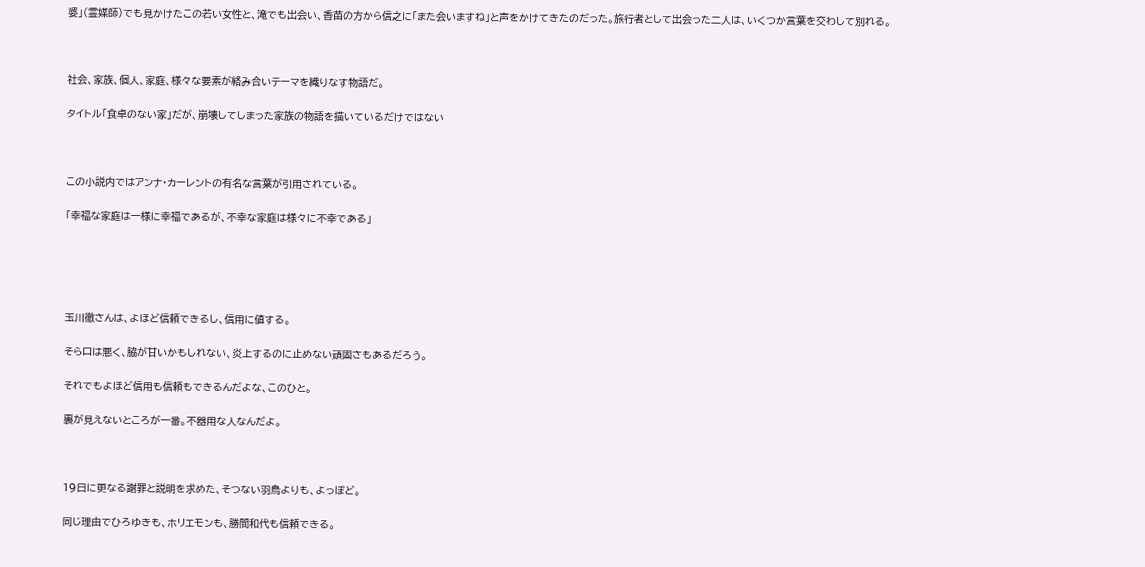婆」(霊媒師)でも見かけたこの若い女性と、滝でも出会い、香苗の方から信之に「また会いますね」と声をかけてきたのだった。旅行者として出会った二人は、いくつか言葉を交わして別れる。



社会、家族、個人、家庭、様々な要素が絡み合いテーマを織りなす物語だ。

タイトル「食卓のない家」だが、崩壊してしまった家族の物語を描いているだけではない



この小説内ではアンナ・カーレントの有名な言葉が引用されている。

「幸福な家庭は一様に幸福であるが、不幸な家庭は様々に不幸である」





玉川徹さんは、よほど信頼できるし、信用に値する。

そら口は悪く、脇が甘いかもしれない、炎上するのに止めない頑固さもあるだろう。

それでもよほど信用も信頼もできるんだよな、このひと。

裏が見えないところが一番。不器用な人なんだよ。



19日に更なる謝罪と説明を求めた、そつない羽鳥よりも、よっぽど。

同じ理由でひろゆきも、ホリエモンも、勝間和代も信頼できる。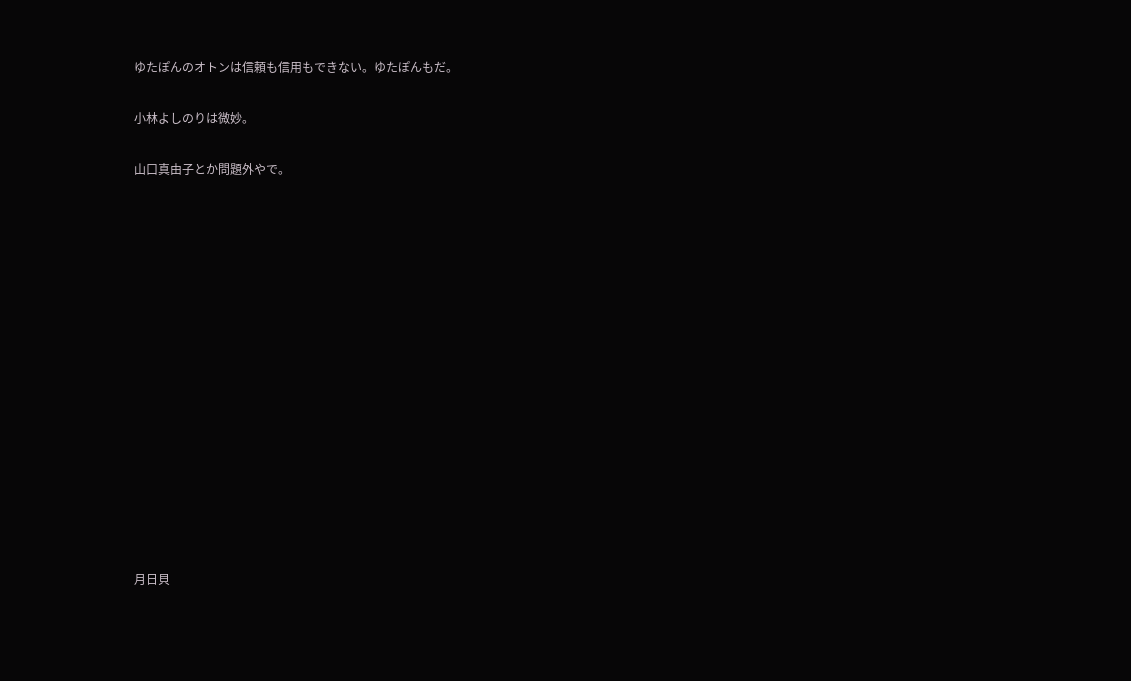ゆたぽんのオトンは信頼も信用もできない。ゆたぽんもだ。

小林よしのりは微妙。

山口真由子とか問題外やで。















月日貝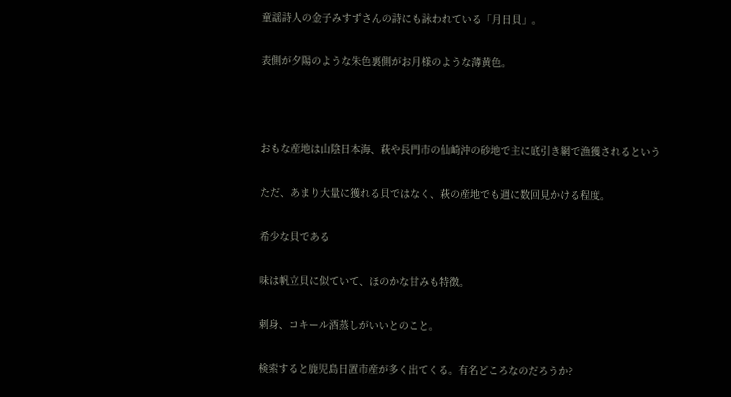童謡詩人の金子みすずさんの詩にも詠われている「月日貝」。

表側が夕陽のような朱色裏側がお月様のような薄黄色。



おもな産地は山陰日本海、萩や長門市の仙崎沖の砂地で主に底引き網で漁獲されるという

ただ、あまり大量に獲れる貝ではなく、萩の産地でも週に数回見かける程度。

希少な貝である

味は帆立貝に似ていて、ほのかな甘みも特徴。

刺身、コキール酒蒸しがいいとのこと。

検索すると鹿児島日置市産が多く出てくる。有名どころなのだろうか?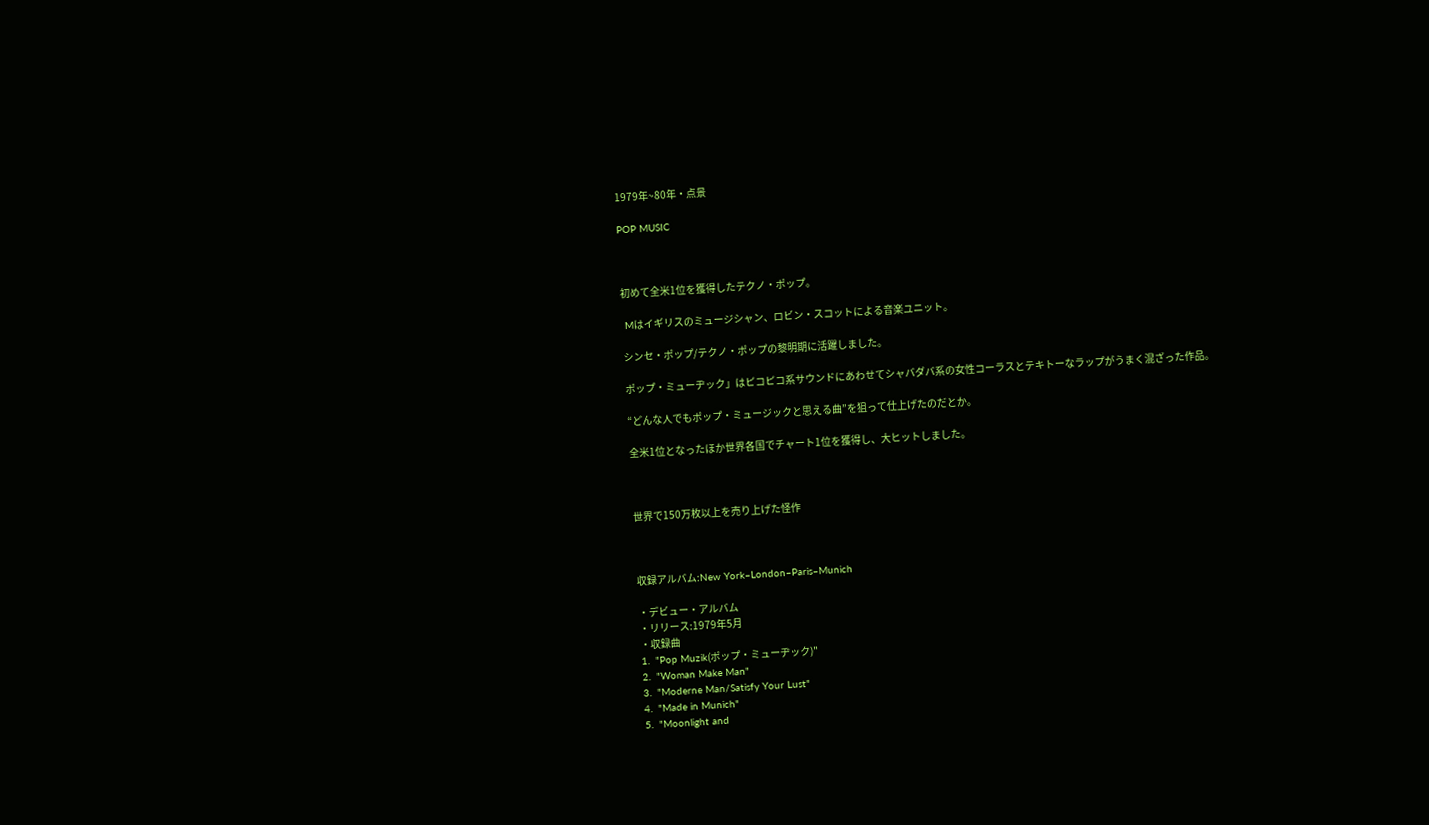1979年~80年・点景

POP MUSIC



初めて全米1位を獲得したテクノ・ポップ。

 Mはイギリスのミュージシャン、ロビン・スコットによる音楽ユニット。

シンセ・ポップ/テクノ・ポップの黎明期に活躍しました。

ポップ・ミューヂック」はピコピコ系サウンドにあわせてシャバダバ系の女性コーラスとテキトーなラップがうまく混ざった作品。

“どんな人でもポップ・ミュージックと思える曲”を狙って仕上げたのだとか。

全米1位となったほか世界各国でチャート1位を獲得し、大ヒットしました。



世界で150万枚以上を売り上げた怪作



収録アルバム:New York–London–Paris–Munich

・デビュー・アルバム
・リリース:1979年5月
・収録曲
1.  "Pop Muzik(ポップ・ミューヂック)"
2.  "Woman Make Man"
3.  "Moderne Man/Satisfy Your Lust"
4.  "Made in Munich"
5.  "Moonlight and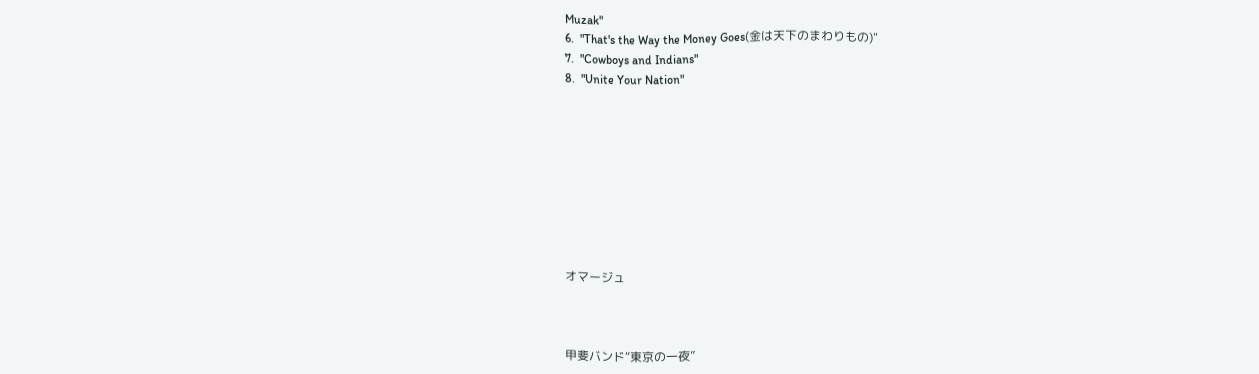Muzak"
6.  "That's the Way the Money Goes(金は天下のまわりもの)"
7.  "Cowboys and Indians"
8.  "Unite Your Nation"









オマージュ



甲斐バンド“東京の一夜”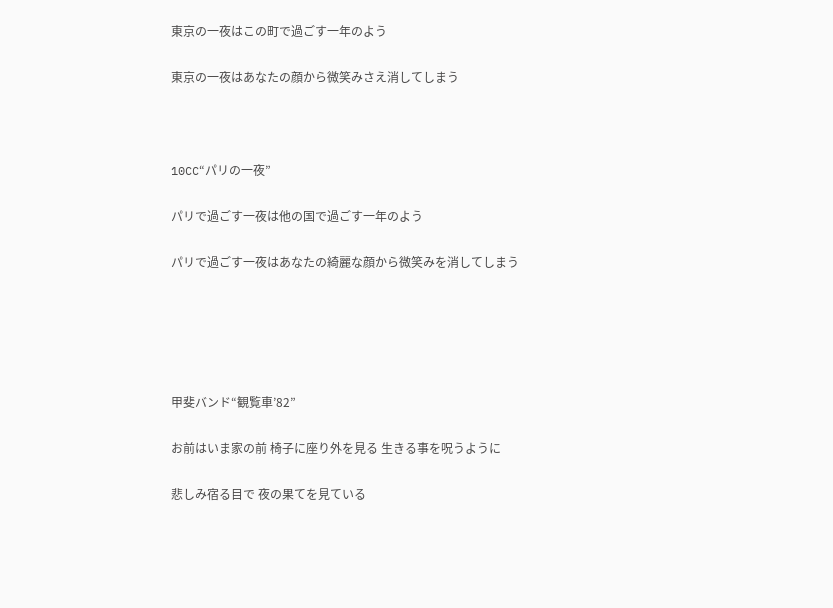東京の一夜はこの町で過ごす一年のよう

東京の一夜はあなたの顔から微笑みさえ消してしまう



10CC“パリの一夜”

パリで過ごす一夜は他の国で過ごす一年のよう

パリで過ごす一夜はあなたの綺麗な顔から微笑みを消してしまう





甲斐バンド“観覧車’82”

お前はいま家の前 椅子に座り外を見る 生きる事を呪うように

悲しみ宿る目で 夜の果てを見ている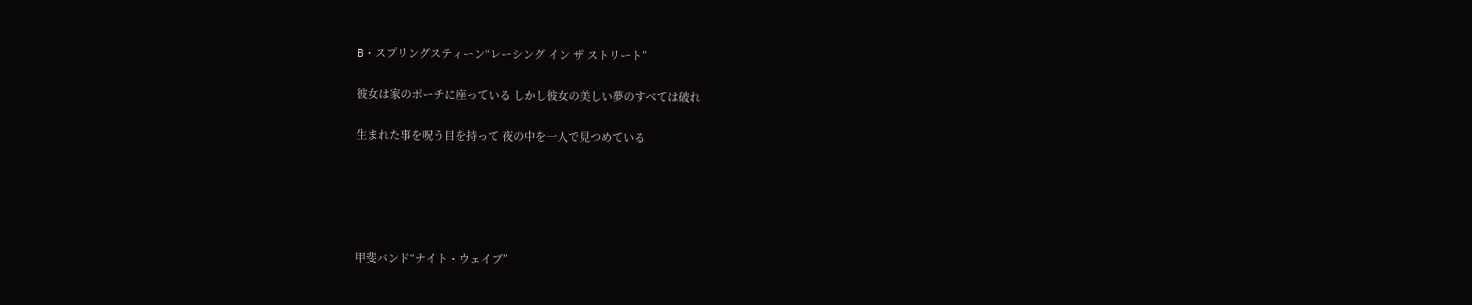B・スプリングスティーン“レーシング イン ザ ストリート”

彼女は家のポーチに座っている しかし彼女の美しい夢のすべては破れ

生まれた事を呪う目を持って 夜の中を一人で見つめている





甲斐バンド“ナイト・ウェイブ”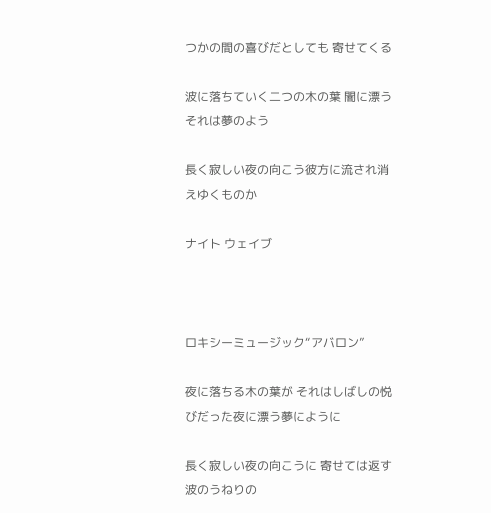つかの間の喜びだとしても 寄せてくる

波に落ちていく二つの木の葉 闇に漂うそれは夢のよう

長く寂しい夜の向こう彼方に流され消えゆくものか

ナイト ウェイブ



ロキシーミュージック“アバロン”

夜に落ちる木の葉が それはしばしの悦びだった夜に漂う夢にように

長く寂しい夜の向こうに 寄せては返す波のうねりの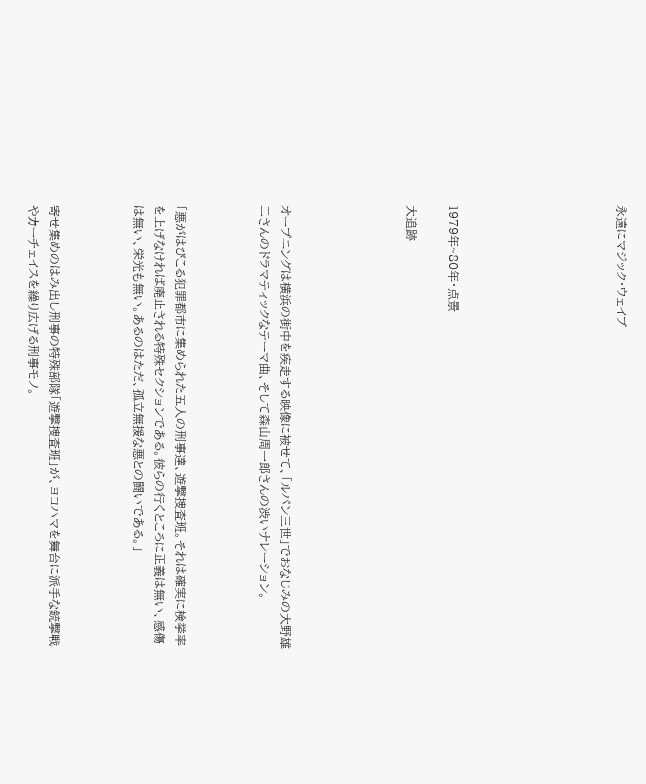永遠にマジック・ウェイブ







1979年~80年・点景

大追跡





オープニングは横浜の街中を疾走する映像に被せて、「ルパン三世」でおなじみの大野雄二さんのドラマティックなテーマ曲、そして森山周一郎さんの渋いナレーション。



「悪がはびこる犯罪都市に集められた五人の刑事達、遊撃捜査班。それは確実に検挙率を上げなければ廃止される特殊セクションである。彼らの行くところに正義は無い、感傷は無い、栄光も無い。あるのはただ、孤立無援な悪との闘いである。」



寄せ集めのはみ出し刑事の特殊部隊「遊撃捜査班」が、ヨコハマを舞台に派手な銃撃戦やカーチェイスを繰り広げる刑事モノ。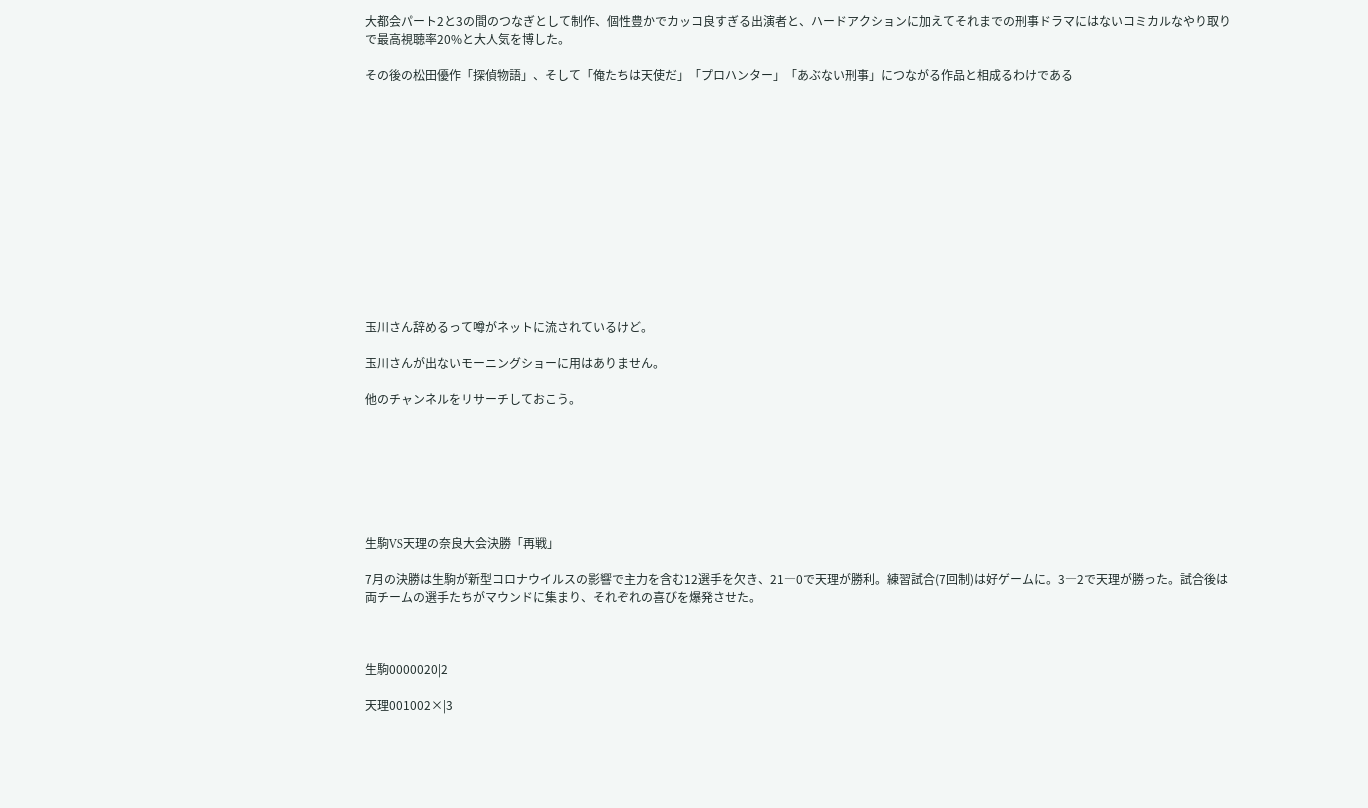大都会パート2と3の間のつなぎとして制作、個性豊かでカッコ良すぎる出演者と、ハードアクションに加えてそれまでの刑事ドラマにはないコミカルなやり取りで最高視聴率20%と大人気を博した。

その後の松田優作「探偵物語」、そして「俺たちは天使だ」「プロハンター」「あぶない刑事」につながる作品と相成るわけである













玉川さん辞めるって噂がネットに流されているけど。

玉川さんが出ないモーニングショーに用はありません。

他のチャンネルをリサーチしておこう。







生駒VS天理の奈良大会決勝「再戦」

7月の決勝は生駒が新型コロナウイルスの影響で主力を含む12選手を欠き、21―0で天理が勝利。練習試合(7回制)は好ゲームに。3―2で天理が勝った。試合後は両チームの選手たちがマウンドに集まり、それぞれの喜びを爆発させた。



生駒0000020|2

天理001002×|3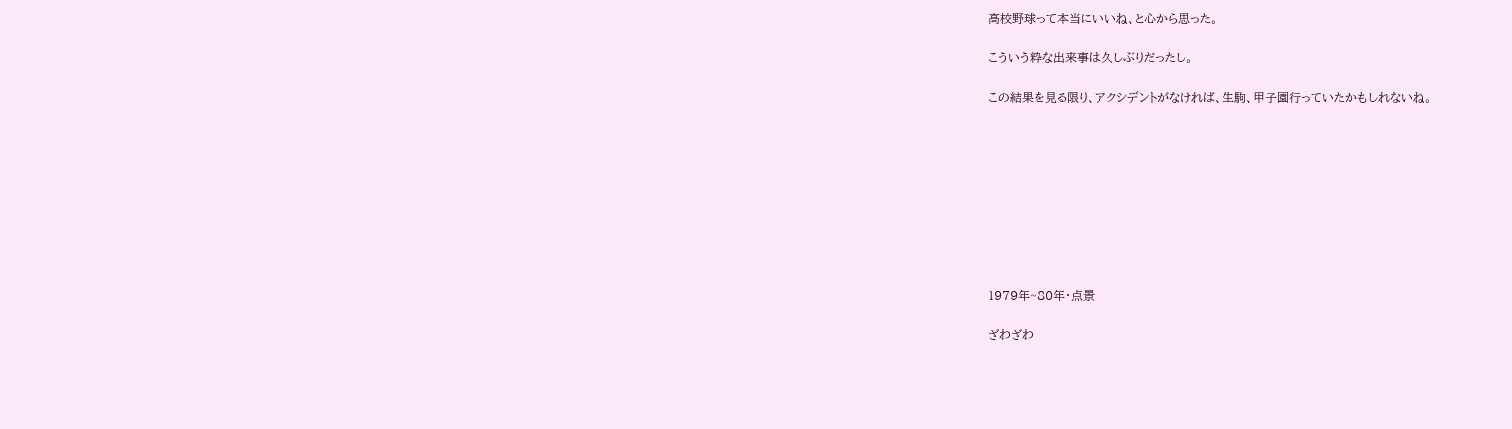高校野球って本当にいいね、と心から思った。

こういう粋な出来事は久しぶりだったし。

この結果を見る限り、アクシデントがなければ、生駒、甲子園行っていたかもしれないね。









1979年~80年・点景

ざわざわ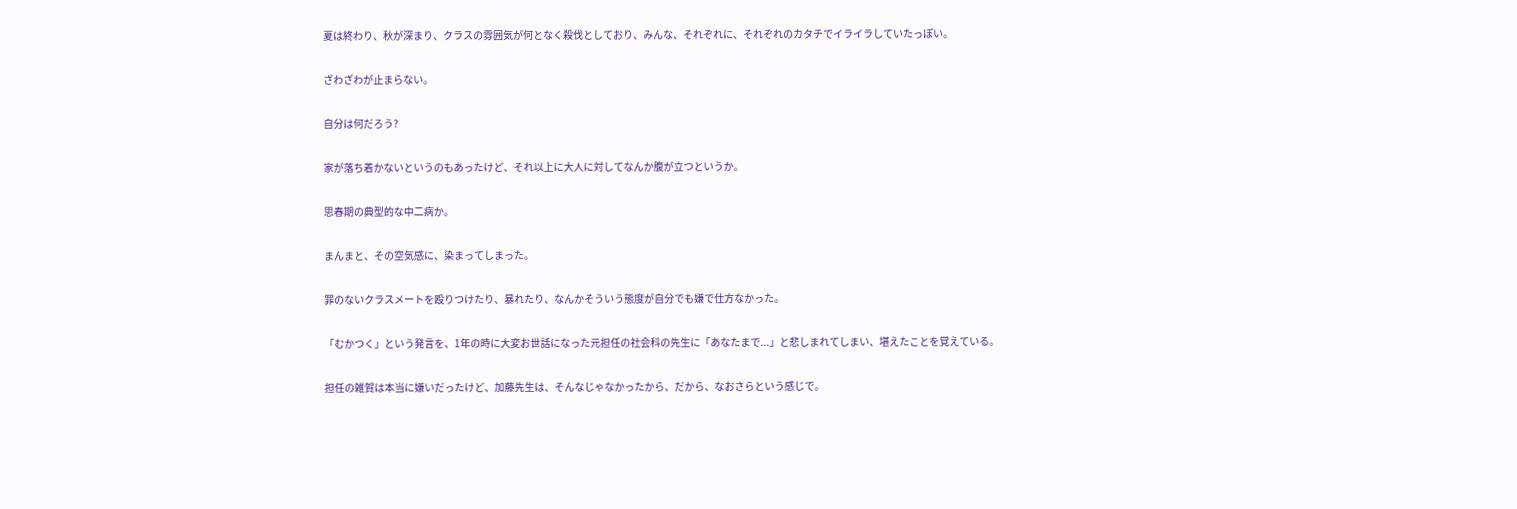夏は終わり、秋が深まり、クラスの雰囲気が何となく殺伐としており、みんな、それぞれに、それぞれのカタチでイライラしていたっぽい。

ざわざわが止まらない。

自分は何だろう?

家が落ち着かないというのもあったけど、それ以上に大人に対してなんか腹が立つというか。

思春期の典型的な中二病か。

まんまと、その空気感に、染まってしまった。

罪のないクラスメートを殴りつけたり、暴れたり、なんかそういう態度が自分でも嫌で仕方なかった。

「むかつく」という発言を、1年の時に大変お世話になった元担任の社会科の先生に「あなたまで...」と悲しまれてしまい、堪えたことを覚えている。

担任の雑賀は本当に嫌いだったけど、加藤先生は、そんなじゃなかったから、だから、なおさらという感じで。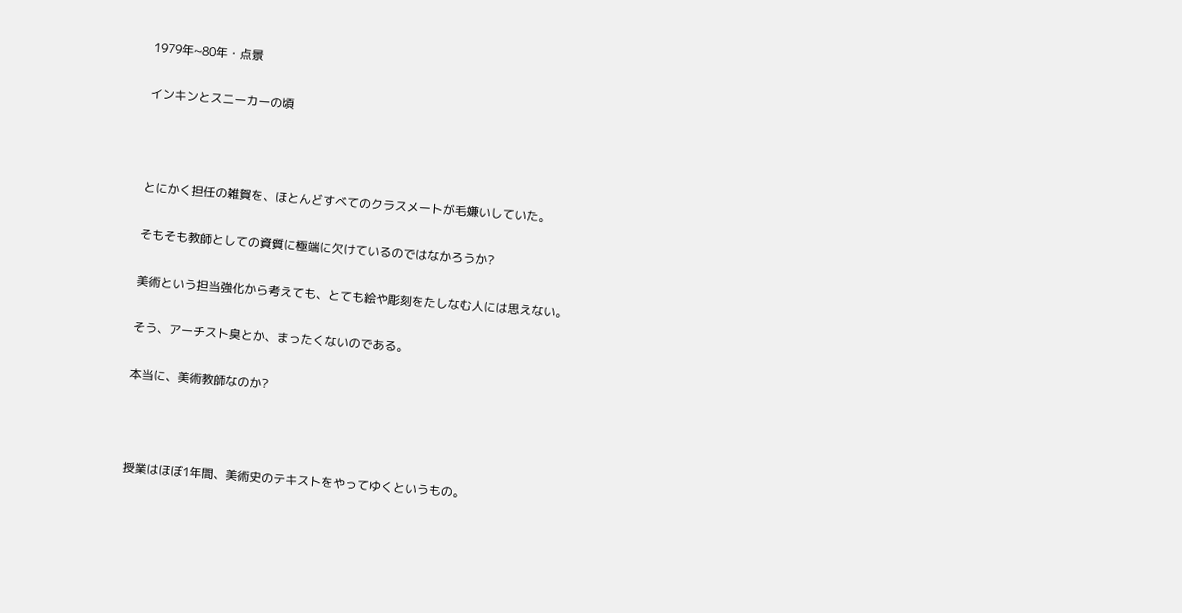1979年~80年・点景

インキンとスニーカーの頃



とにかく担任の雑賀を、ほとんどすべてのクラスメートが毛嫌いしていた。

そもそも教師としての資質に極端に欠けているのではなかろうか?

美術という担当強化から考えても、とても絵や彫刻をたしなむ人には思えない。

そう、アーチスト臭とか、まったくないのである。

本当に、美術教師なのか?



授業はほぼ1年間、美術史のテキストをやってゆくというもの。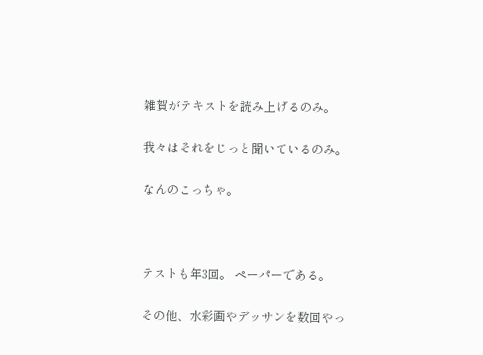雑賀がテキストを読み上げるのみ。

我々はそれをじっと聞いているのみ。

なんのこっちゃ。



テストも年3回。 ペーパーである。

その他、水彩画やデッサンを数回やっ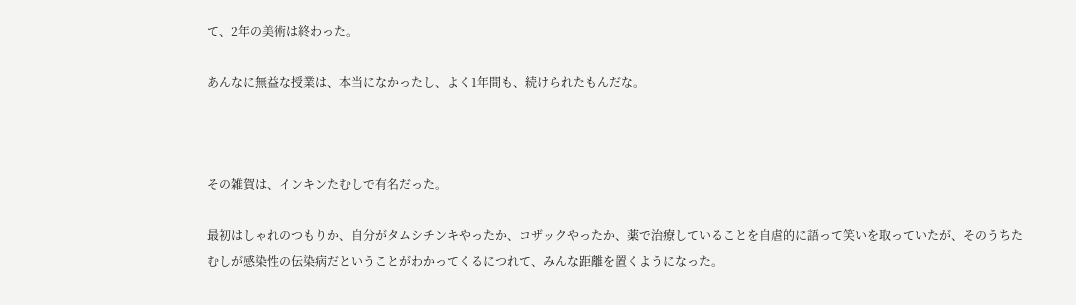て、2年の美術は終わった。

あんなに無益な授業は、本当になかったし、よく1年間も、続けられたもんだな。



その雑賀は、インキンたむしで有名だった。

最初はしゃれのつもりか、自分がタムシチンキやったか、コザックやったか、薬で治療していることを自虐的に語って笑いを取っていたが、そのうちたむしが感染性の伝染病だということがわかってくるにつれて、みんな距離を置くようになった。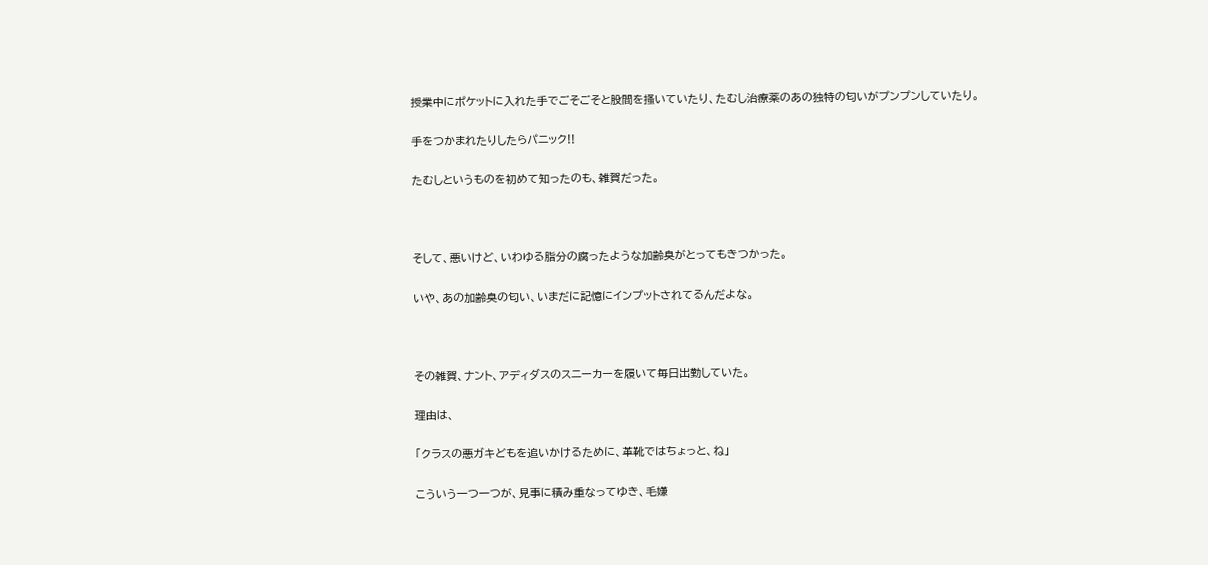授業中にポケットに入れた手でごそごそと股間を搔いていたり、たむし治療薬のあの独特の匂いがプンプンしていたり。

手をつかまれたりしたらパニック!!

たむしというものを初めて知ったのも、雑賀だった。



そして、悪いけど、いわゆる脂分の腐ったような加齢臭がとってもきつかった。

いや、あの加齢臭の匂い、いまだに記憶にインプットされてるんだよな。



その雑賀、ナント、アディダスのスニーカーを履いて毎日出勤していた。

理由は、

「クラスの悪ガキどもを追いかけるために、革靴ではちょっと、ね」

こういう一つ一つが、見事に積み重なってゆき、毛嫌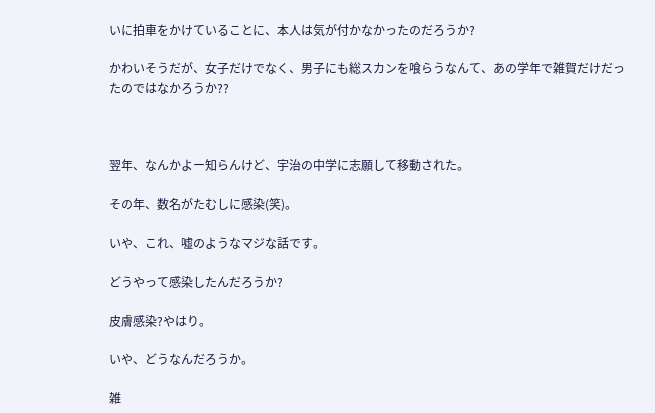いに拍車をかけていることに、本人は気が付かなかったのだろうか?

かわいそうだが、女子だけでなく、男子にも総スカンを喰らうなんて、あの学年で雑賀だけだったのではなかろうか??



翌年、なんかよー知らんけど、宇治の中学に志願して移動された。

その年、数名がたむしに感染(笑)。

いや、これ、嘘のようなマジな話です。

どうやって感染したんだろうか?

皮膚感染?やはり。

いや、どうなんだろうか。

雑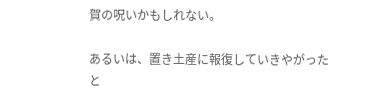賀の呪いかもしれない。

あるいは、置き土産に報復していきやがったと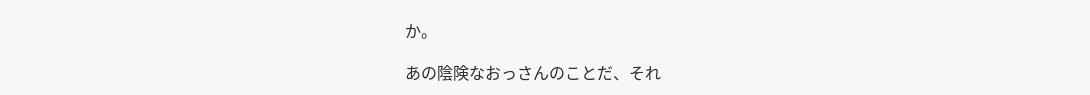か。

あの陰険なおっさんのことだ、それ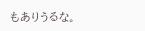もありうるな。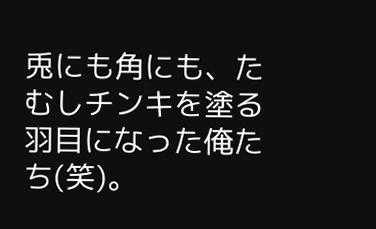兎にも角にも、たむしチンキを塗る羽目になった俺たち(笑)。